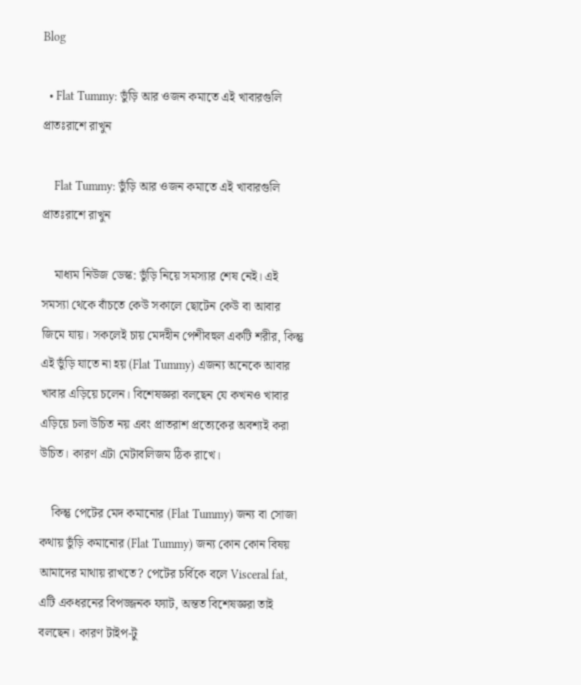Blog

  • Flat Tummy: ভুঁড়ি আর ওজন কমাতে এই খাবারগুলি প্রাতঃরাশে রাখুন

    Flat Tummy: ভুঁড়ি আর ওজন কমাতে এই খাবারগুলি প্রাতঃরাশে রাখুন

    মাধ্যম নিউজ ডেস্ক: ভুঁড়ি নিয়ে সমস্যার শেষ নেই। এই সমস্যা থেকে বাঁচতে কেউ সকালে ছোটেন কেউ বা আবার জিমে যায়। সকলেই চায় মেদহীন পেশীবহুল একটি শরীর, কিন্তু এই ভুঁড়ি যাতে না হয় (Flat Tummy) এজন্য অনেকে আবার খাবার এড়িয়ে চলেন। বিশেষজ্ঞরা বলছেন যে কখনও খাবার এড়িয়ে চলা উচিত নয় এবং প্রাতরাশ প্রত্যেকের অবশ্যই করা উচিত। কারণ এটা মেটাবলিজম ঠিক রাখে।

    কিন্তু পেটের মেদ কমানোর (Flat Tummy) জন্য বা সোজা কথায় ভুঁড়ি কমানোর (Flat Tummy) জন্য কোন কোন বিষয় আমাদের মাথায় রাখতে? পেটের চর্বিকে বলে Visceral fat, এটি একধরনের বিপজ্জনক ফ্যাট, অন্তত বিশেষজ্ঞরা তাই বলছেন। কারণ টাইপ-টু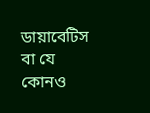ডায়াবেটিস বা যে কোনও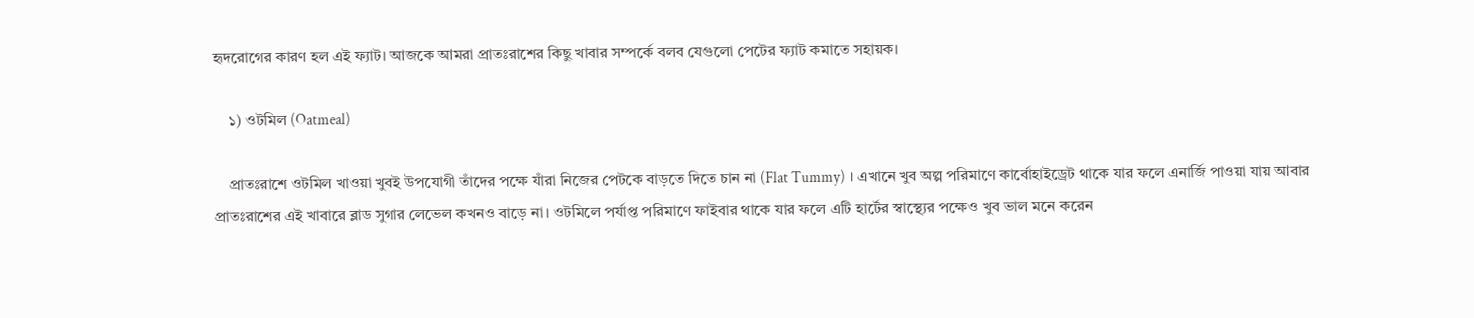হৃদরোগের কারণ হল এই ফ্যাট। আজকে আমরা প্রাতঃরাশের কিছু খাবার সম্পর্কে বলব যেগুলো পেটের ফ্যাট কমাতে সহায়ক।

    ১) ওটমিল (Oatmeal)

    প্রাতঃরাশে ওটমিল খাওয়া খুবই উপযোগী তাঁদের পক্ষে যাঁরা নিজের পেটকে বাড়তে দিতে চান না (Flat Tummy) । এখানে খুব অল্প পরিমাণে কার্বোহাইড্রেট থাকে যার ফলে এনার্জি পাওয়া যায় আবার প্রাতঃরাশের এই খাবারে ব্লাড সুগার লেভেল কখনও বাড়ে না। ওটমিলে পর্যাপ্ত পরিমাণে ফাইবার থাকে যার ফলে এটি হার্টের স্বাস্থ্যের পক্ষেও খুব ভাল মনে করেন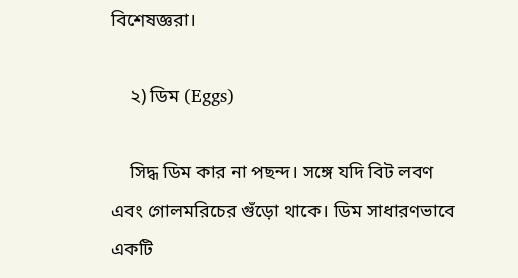বিশেষজ্ঞরা।

    ২) ডিম (Eggs)

    সিদ্ধ ডিম কার না পছন্দ। সঙ্গে যদি বিট লবণ এবং গোলমরিচের গুঁড়ো থাকে। ডিম সাধারণভাবে একটি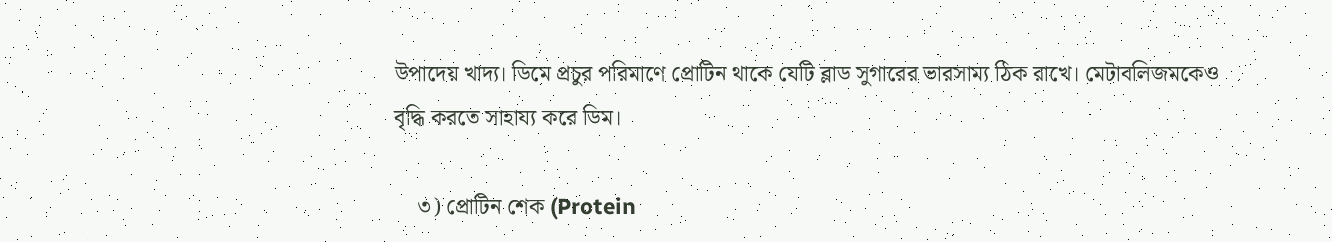উপাদেয় খাদ্য। ডিমে প্রচুর পরিমাণে প্রোটিন থাকে যেটি ব্লাড সুগারের ভারসাম্য ঠিক রাখে। মেটাবলিজমকেও বৃদ্ধি করতে সাহায্য করে ডিম।

    ৩) প্রোটিন শেক (Protein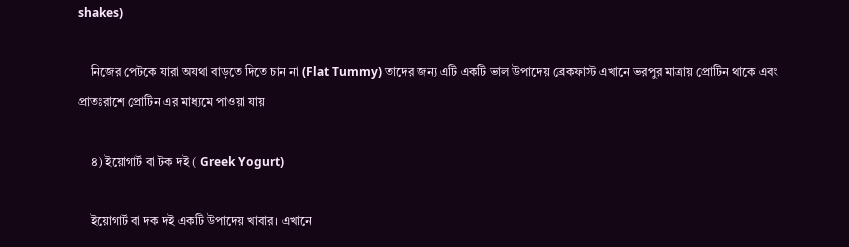shakes)

    নিজের পেটকে যারা অযথা বাড়তে দিতে চান না (Flat Tummy) তাদের জন্য এটি একটি ভাল উপাদেয় ব্রেকফাস্ট এখানে ভরপুর মাত্রায় প্রোটিন থাকে এবং প্রাতঃরাশে প্রোটিন এর মাধ্যমে পাওয়া যায়

    ৪) ইয়োগার্ট বা টক দই ( Greek Yogurt)

    ইয়োগার্ট বা দক দই একটি উপাদেয় খাবার। এখানে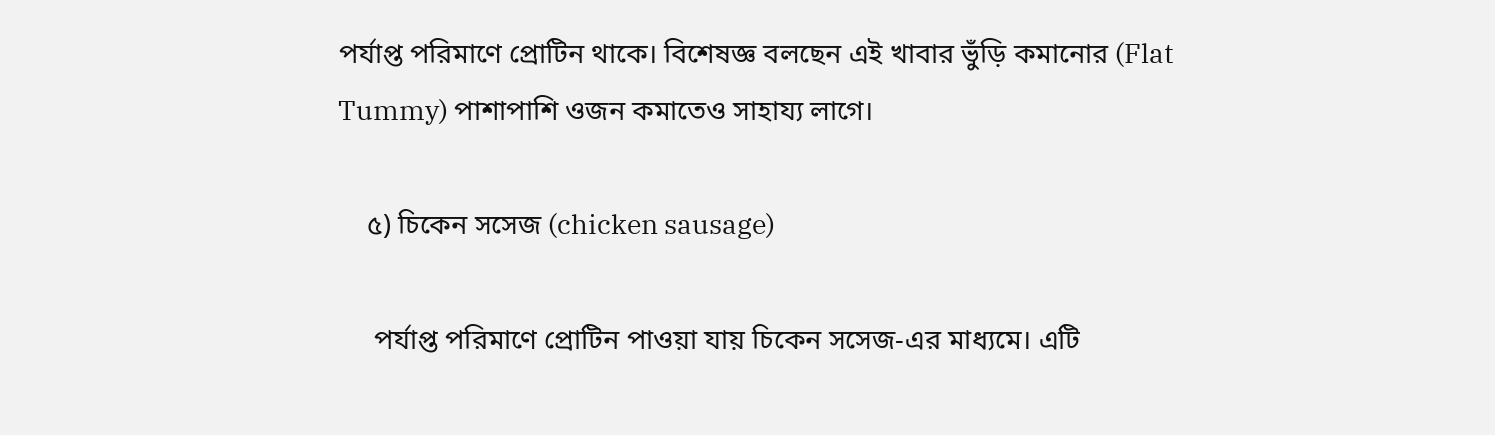পর্যাপ্ত পরিমাণে প্রোটিন থাকে। বিশেষজ্ঞ বলছেন এই খাবার ভুঁড়ি কমানোর (Flat Tummy) পাশাপাশি ওজন কমাতেও সাহায্য লাগে।

    ৫) চিকেন সসেজ (chicken sausage)

     পর্যাপ্ত পরিমাণে প্রোটিন পাওয়া যায় চিকেন সসেজ-এর মাধ্যমে। এটি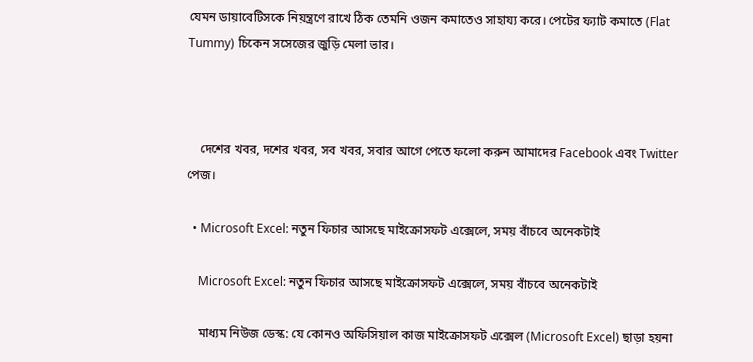যেমন ডায়াবেটিসকে নিয়ন্ত্রণে রাখে ঠিক তেমনি ওজন কমাতেও সাহায্য করে। পেটের ফ্যাট কমাতে (Flat Tummy) চিকেন সসেজের জুড়ি মেলা ভার।



    দেশের খবর, দশের খবর, সব খবর, সবার আগে পেতে ফলো করুন আমাদের Facebook এবং Twitter পেজ।

  • Microsoft Excel: নতুন ফিচার আসছে মাইক্রোসফট এক্সেলে, সময় বাঁচবে অনেকটাই

    Microsoft Excel: নতুন ফিচার আসছে মাইক্রোসফট এক্সেলে, সময় বাঁচবে অনেকটাই

    মাধ্যম নিউজ ডেস্ক: যে কোনও অফিসিয়াল কাজ মাইক্রোসফট এক্সেল (Microsoft Excel) ছাড়া হয়না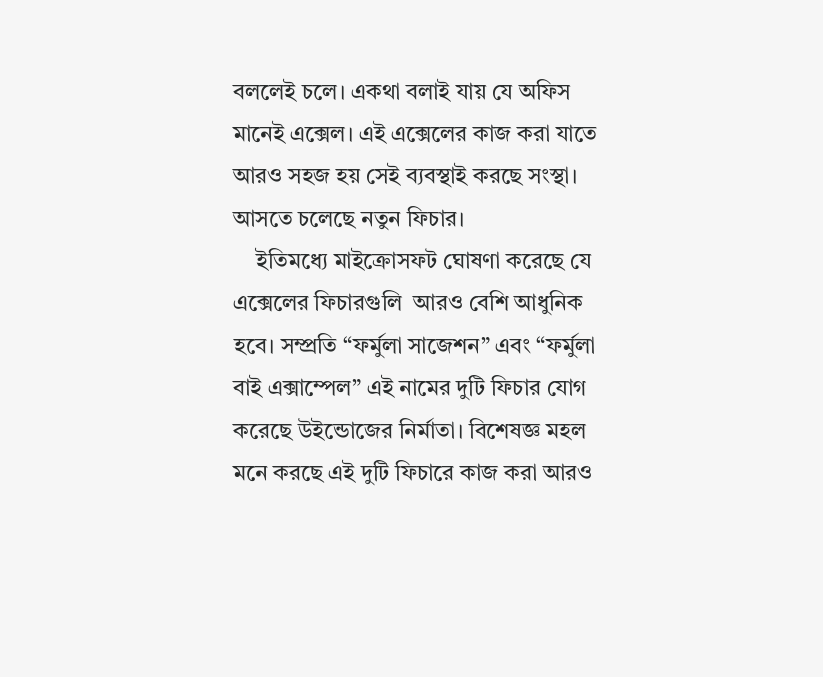বললেই চলে। একথা বলাই যায় যে অফিস মানেই এক্সেল। এই এক্সেলের কাজ করা যাতে আরও সহজ হয় সেই ব্যবস্থাই করছে সংস্থা। আসতে চলেছে নতুন ফিচার।
    ইতিমধ্যে মাইক্রোসফট ঘোষণা করেছে যে এক্সেলের ফিচারগুলি  আরও বেশি আধুনিক হবে। সম্প্রতি “ফর্মুলা সাজেশন” এবং “ফর্মুলা বাই এক্সাম্পেল” এই নামের দুটি ফিচার যোগ করেছে উইন্ডোজের নির্মাতা। বিশেষজ্ঞ মহল মনে করছে এই দুটি ফিচারে কাজ করা আরও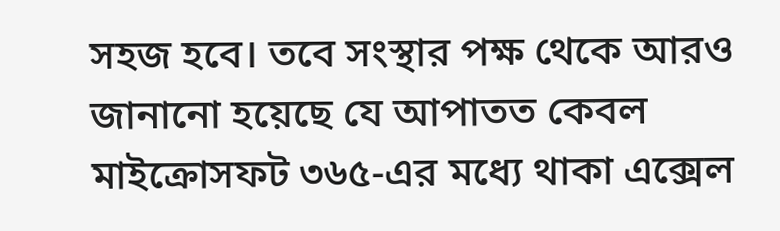সহজ হবে। তবে সংস্থার পক্ষ থেকে আরও জানানো হয়েছে যে আপাতত কেবল মাইক্রোসফট ৩৬৫-এর মধ্যে থাকা এক্সেল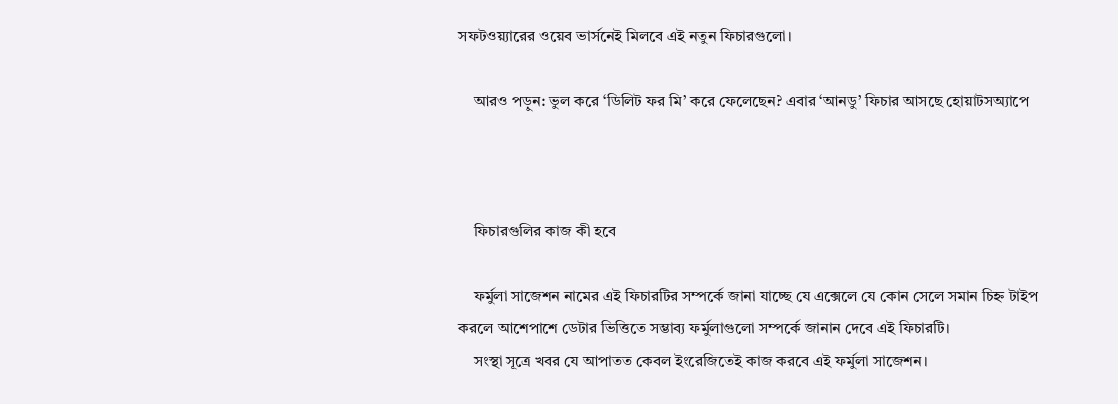সফটওয়্যারের ওয়েব ভার্সনেই মিলবে এই নতুন ফিচারগুলো।

    আরও পড়ুন: ভুল করে ‘ডিলিট ফর মি’ করে ফেলেছেন? এবার ‘আনডু’ ফিচার আসছে হোয়াটসঅ্যাপে



    ফিচারগুলির কাজ কী হবে

    ফর্মুলা সাজেশন নামের এই ফিচারটির সম্পর্কে জানা যাচ্ছে যে এক্সেলে যে কোন সেলে সমান চিহ্ন টাইপ করলে আশেপাশে ডেটার ভিত্তিতে সম্ভাব্য ফর্মুলাগুলো সম্পর্কে জানান দেবে এই ফিচারটি।
    সংস্থা সূত্রে খবর যে আপাতত কেবল ইংরেজিতেই কাজ করবে এই ফর্মুলা সাজেশন।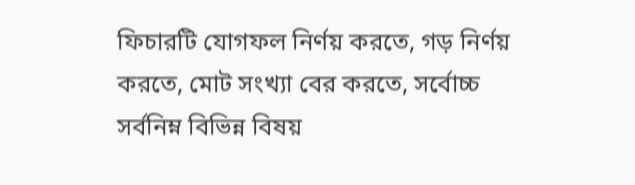ফিচারটি যোগফল নির্ণয় করতে, গড় নির্ণয় করতে, মোট সংখ্যা বের করতে, সর্বোচ্চ সর্বনিম্ন বিভিন্ন বিষয়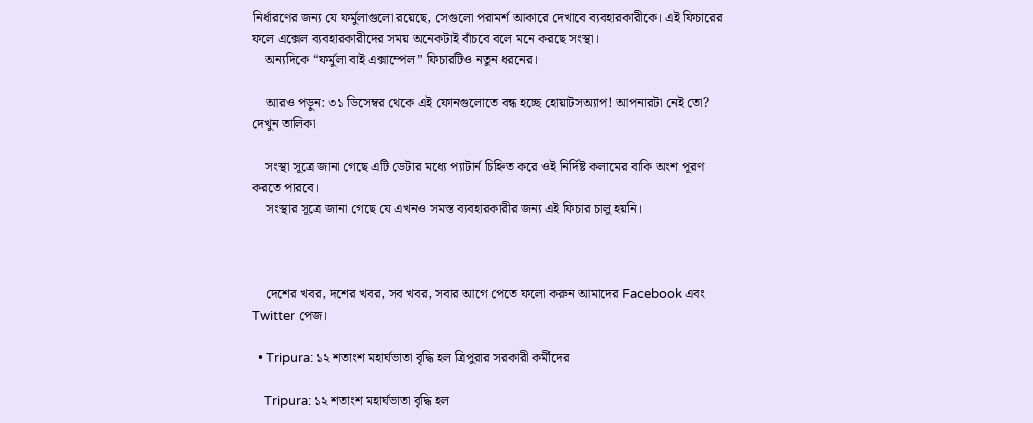নির্ধারণের জন্য যে ফর্মুলাগুলো রয়েছে, সেগুলো পরামর্শ আকারে দেখাবে ব্যবহারকারীকে। এই ফিচারের ফলে এক্সেল ব্যবহারকারীদের সময় অনেকটাই বাঁচবে বলে মনে করছে সংস্থা।
    অন্যদিকে “ফর্মুলা বাই এক্সাম্পেল” ফিচারটিও নতুন ধরনের।

    আরও পড়ুন: ৩১ ডিসেম্বর থেকে এই ফোনগুলোতে বন্ধ হচ্ছে হোয়াটসঅ্যাপ! আপনারটা নেই তো? দেখুন তালিকা

    সংস্থা সূত্রে জানা গেছে এটি ডেটার মধ্যে প্যাটার্ন চিহ্নিত করে ওই নির্দিষ্ট কলামের বাকি অংশ পূরণ করতে পারবে।
    সংস্থার সূত্রে জানা গেছে যে এখনও সমস্ত ব্যবহারকারীর জন্য এই ফিচার চালু হয়নি।



    দেশের খবর, দশের খবর, সব খবর, সবার আগে পেতে ফলো করুন আমাদের Facebook এবং Twitter পেজ।

  • Tripura: ১২ শতাংশ মহার্ঘভাতা বৃদ্ধি হল ত্রিপুরার সরকারী কর্মীদের

    Tripura: ১২ শতাংশ মহার্ঘভাতা বৃদ্ধি হল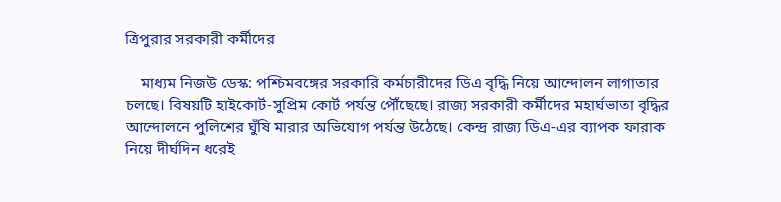ত্রিপুরার সরকারী কর্মীদের

    মাধ্যম নিজউ ডেস্ক: পশ্চিমবঙ্গের সরকারি কর্মচারীদের ডিএ বৃদ্ধি নিয়ে আন্দোলন লাগাতার চলছে। বিষয়টি হাইকোর্ট-সুপ্রিম কোর্ট পর্যন্ত পৌঁছেছে। রাজ্য সরকারী কর্মীদের মহার্ঘভাতা বৃদ্ধির আন্দোলনে পুলিশের ঘুঁষি মারার অভিযোগ পর্যন্ত উঠেছে। কেন্দ্র রাজ্য ডিএ-এর ব্যাপক ফারাক নিয়ে দীর্ঘদিন ধরেই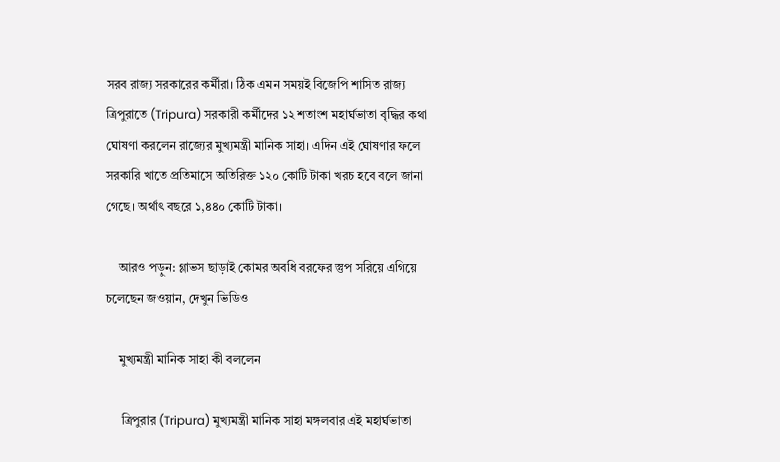সরব রাজ্য সরকারের কর্মীরা। ঠিক এমন সময়ই বিজেপি শাসিত রাজ্য ত্রিপুরাতে (Tripura) সরকারী কর্মীদের ১২ শতাংশ মহার্ঘভাতা বৃদ্ধির কথা ঘোষণা করলেন রাজ্যের মুখ্যমন্ত্রী মানিক সাহা। এদিন এই ঘোষণার ফলে সরকারি খাতে প্রতিমাসে অতিরিক্ত ১২০ কোটি টাকা খরচ হবে বলে জানা গেছে। অর্থাৎ বছরে ১,৪৪০ কোটি টাকা।

    আরও পড়ুন: গ্লাভস ছাড়াই কোমর অবধি বরফের স্তুপ সরিয়ে এগিয়ে চলেছেন জওয়ান, দেখুন ভিডিও

    মুখ্যমন্ত্রী মানিক সাহা কী বললেন

     ত্রিপুরার (Tripura) মুখ্যমন্ত্রী মানিক সাহা মঙ্গলবার এই মহার্ঘভাতা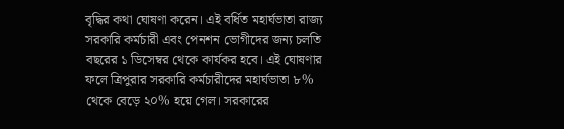বৃদ্ধির কথা ঘোষণা করেন। এই বর্ধিত মহার্ঘভাতা রাজ্য সরকারি কর্মচারী এবং পেনশন ভোগীদের জন্য চলতি বছরের ১ ডিসেম্বর থেকে কার্যকর হবে। এই ঘোষণার ফলে ত্রিপুরার সরকারি কর্মচারীদের মহার্ঘভাতা ৮% থেকে বেড়ে ২০% হয়ে গেল। সরকারের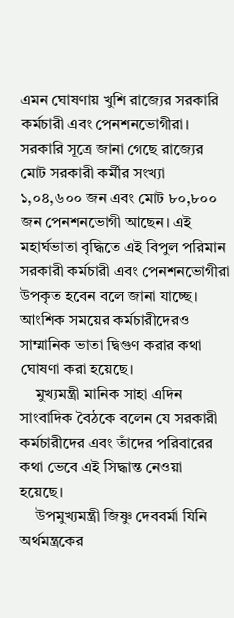এমন ঘোষণায় খুশি রাজ্যের সরকারি কর্মচারী এবং পেনশনভোগীরা। সরকারি সূত্রে জানা গেছে রাজ্যের মোট সরকারী কর্মীর সংখ্যা ১,০৪,৬০০ জন এবং মোট ৮০,৮০০ জন পেনশনভোগী আছেন। এই মহার্ঘভাতা বৃদ্ধিতে এই বিপুল পরিমান সরকারী কর্মচারী এবং পেনশনভোগীরা উপকৃত হবেন বলে জানা যাচ্ছে। আংশিক সময়ের কর্মচারীদেরও সাম্মানিক ভাতা দ্বিগুণ করার কথা ঘোষণা করা হয়েছে।
    মুখ্যমন্ত্রী মানিক সাহা এদিন সাংবাদিক বৈঠকে বলেন যে সরকারী কর্মচারীদের এবং তাঁদের পরিবারের কথা ভেবে এই সিদ্ধান্ত নেওয়া হয়েছে।
    উপমুখ্যমন্ত্রী জিষ্ণু দেববর্মা যিনি অর্থমন্ত্রকের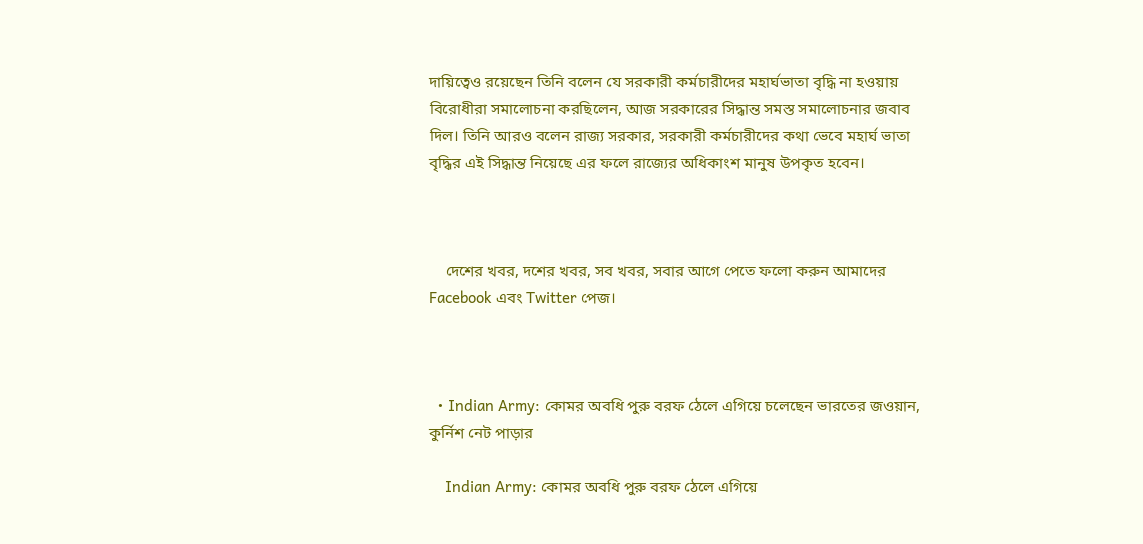দায়িত্বেও রয়েছেন তিনি বলেন যে সরকারী কর্মচারীদের মহার্ঘভাতা বৃদ্ধি না হওয়ায় বিরোধীরা সমালোচনা করছিলেন, আজ সরকারের সিদ্ধান্ত সমস্ত সমালোচনার জবাব দিল। তিনি আরও বলেন রাজ্য সরকার, সরকারী কর্মচারীদের কথা ভেবে মহার্ঘ ভাতা বৃদ্ধির এই সিদ্ধান্ত নিয়েছে এর ফলে রাজ্যের অধিকাংশ মানুষ উপকৃত হবেন।



    দেশের খবর, দশের খবর, সব খবর, সবার আগে পেতে ফলো করুন আমাদের Facebook এবং Twitter পেজ।



  • Indian Army: কোমর অবধি পুরু বরফ ঠেলে এগিয়ে চলেছেন ভারতের জওয়ান, কুর্নিশ নেট পাড়ার

    Indian Army: কোমর অবধি পুরু বরফ ঠেলে এগিয়ে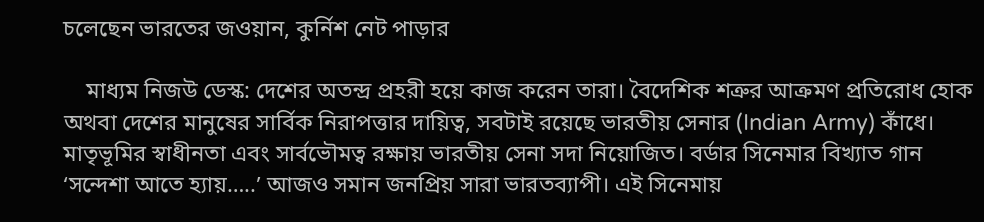চলেছেন ভারতের জওয়ান, কুর্নিশ নেট পাড়ার

    মাধ্যম নিজউ ডেস্ক: দেশের অতন্দ্র প্রহরী হয়ে কাজ করেন তারা। বৈদেশিক শত্রুর আক্রমণ প্রতিরোধ হোক অথবা দেশের মানুষের সার্বিক নিরাপত্তার দায়িত্ব, সবটাই রয়েছে ভারতীয় সেনার (Indian Army) কাঁধে। মাতৃভূমির স্বাধীনতা এবং সার্বভৌমত্ব রক্ষায় ভারতীয় সেনা সদা নিয়োজিত। বর্ডার সিনেমার বিখ্যাত গান ‘সন্দেশা আতে হ্যায়…..’ আজও সমান জনপ্রিয় সারা ভারতব্যাপী। এই সিনেমায়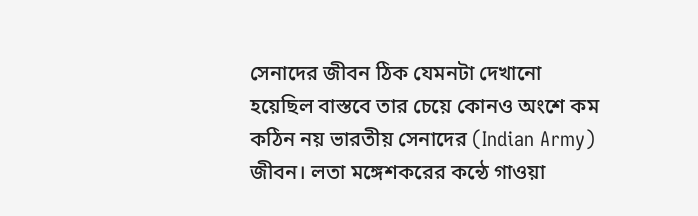সেনাদের জীবন ঠিক যেমনটা দেখানো হয়েছিল বাস্তবে তার চেয়ে কোনও অংশে কম কঠিন নয় ভারতীয় সেনাদের (Indian Army)  জীবন। লতা মঙ্গেশকরের কন্ঠে গাওয়া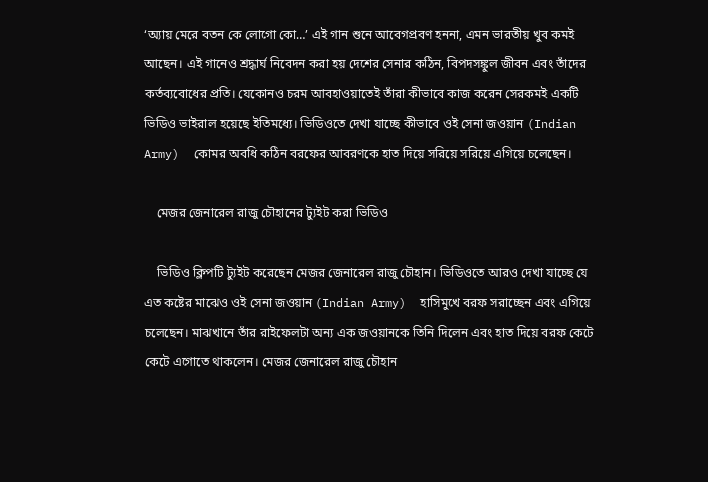‘অ্যায় মেরে বতন কে লোগো কো…’ এই গান শুনে আবেগপ্রবণ হননা, এমন ভারতীয় খুব কমই আছেন। এই গানেও শ্রদ্ধার্ঘ নিবেদন করা হয় দেশের সেনার কঠিন, বিপদসঙ্কুল জীবন এবং তাঁদের কর্তব্যবোধের প্রতি। যেকোনও চরম আবহাওয়াতেই তাঁরা কীভাবে কাজ করেন সেরকমই একটি ভিডিও ভাইরাল হয়েছে ইতিমধ্যে। ভিডিওতে দেখা যাচ্ছে কীভাবে ওই সেনা জওয়ান (Indian Army)  কোমর অবধি কঠিন বরফের আবরণকে হাত দিয়ে সরিয়ে সরিয়ে এগিয়ে চলেছেন।

    মেজর জেনারেল রাজু চৌহানের ট্যুইট করা ভিডিও

    ভিডিও ক্লিপটি ট্যুইট করেছেন মেজর জেনারেল রাজু চৌহান। ভিডিওতে আরও দেখা যাচ্ছে যে এত কষ্টের মাঝেও ওই সেনা জওয়ান (Indian Army)  হাসিমুখে বরফ সরাচ্ছেন এবং এগিয়ে চলেছেন। মাঝখানে তাঁর রাইফেলটা অন্য এক জওয়ানকে তিনি দিলেন এবং হাত দিয়ে বরফ কেটে কেটে এগোতে থাকলেন। মেজর জেনারেল রাজু চৌহান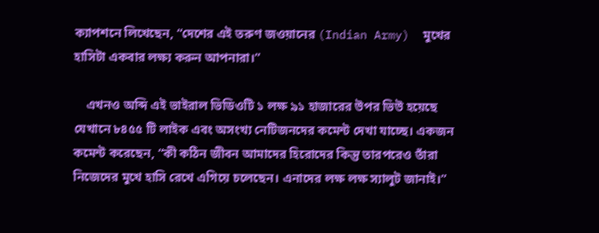ক্যাপশনে লিখেছেন, “দেশের এই তরুণ জওয়ানের (Indian Army)  মুখের হাসিটা একবার লক্ষ্য করুন আপনারা।”

    এখনও অব্দি এই ভাইরাল ভিডিওটি ১ লক্ষ ৯১ হাজারের উপর ভিউ হয়েছে যেখানে ৮৪৫৫ টি লাইক এবং অসংখ্য নেটিজনদের কমেন্ট দেখা যাচ্ছে। একজন কমেন্ট করেছেন, “কী কঠিন জীবন আমাদের হিরোদের কিন্তু তারপরেও তাঁরা নিজেদের মুখে হাসি রেখে এগিয়ে চলেছেন। এনাদের লক্ষ লক্ষ স্যালুট জানাই।”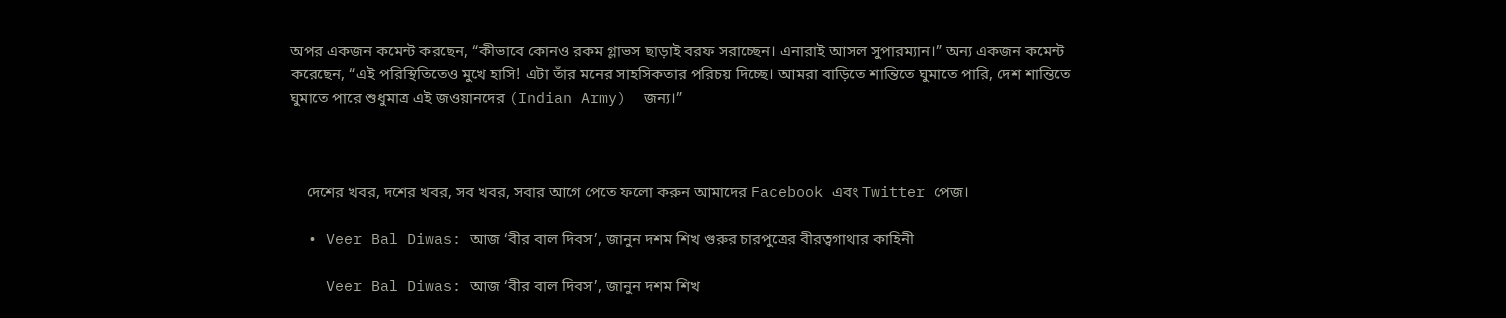অপর একজন কমেন্ট করছেন, “কীভাবে কোনও রকম গ্লাভস ছাড়াই বরফ সরাচ্ছেন। এনারাই আসল সুপারম্যান।” অন্য একজন কমেন্ট করেছেন, “এই পরিস্থিতিতেও মুখে হাসি! এটা তাঁর মনের সাহসিকতার পরিচয় দিচ্ছে। আমরা বাড়িতে শান্তিতে ঘুমাতে পারি, দেশ শান্তিতে ঘুমাতে পারে শুধুমাত্র এই জওয়ানদের (Indian Army)  জন্য।”



    দেশের খবর, দশের খবর, সব খবর, সবার আগে পেতে ফলো করুন আমাদের Facebook এবং Twitter পেজ।

  • Veer Bal Diwas: আজ ‘বীর বাল দিবস’, জানুন দশম শিখ গুরুর চারপুত্রের বীরত্বগাথার কাহিনী

    Veer Bal Diwas: আজ ‘বীর বাল দিবস’, জানুন দশম শিখ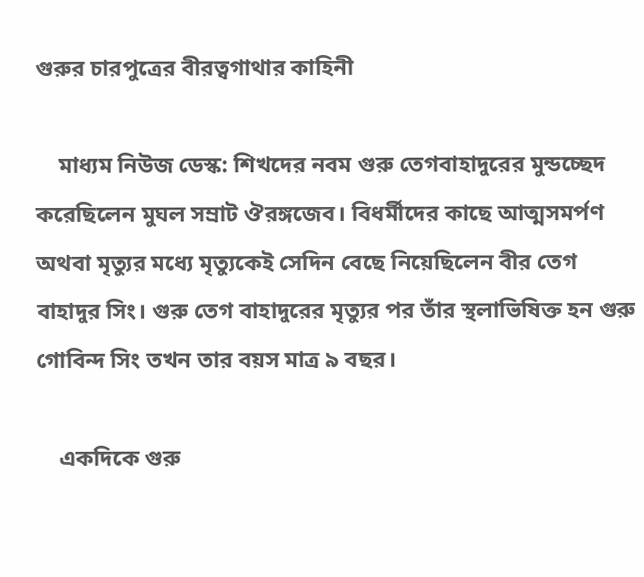গুরুর চারপুত্রের বীরত্বগাথার কাহিনী

    মাধ্যম নিউজ ডেস্ক: শিখদের নবম গুরু তেগবাহাদুরের মুন্ডচ্ছেদ করেছিলেন মুঘল সম্রাট ঔরঙ্গজেব। বিধর্মীদের কাছে আত্মসমর্পণ অথবা মৃত্যুর মধ্যে মৃত্যুকেই সেদিন বেছে নিয়েছিলেন বীর তেগ বাহাদুর সিং। গুরু তেগ বাহাদুরের মৃত্যুর পর তাঁর স্থলাভিষিক্ত হন গুরু গোবিন্দ সিং তখন তার বয়স মাত্র ৯ বছর।

    একদিকে গুরু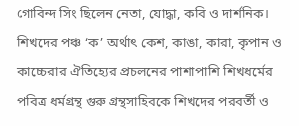গোবিন্দ সিং ছিলেন নেতা, যোদ্ধা, কবি ও দার্শনিক। শিখদের পঞ্চ ‘ক’ অর্থাৎ কেশ, কাঙা, কারা, কৃপান ও কাচ্চেরার ঐতিহ্যের প্রচলনের পাশাপাশি শিখধর্মের পবিত্র ধর্মগ্রন্থ গুরু গ্রন্থসাহিবকে শিখদের পরবর্তী ও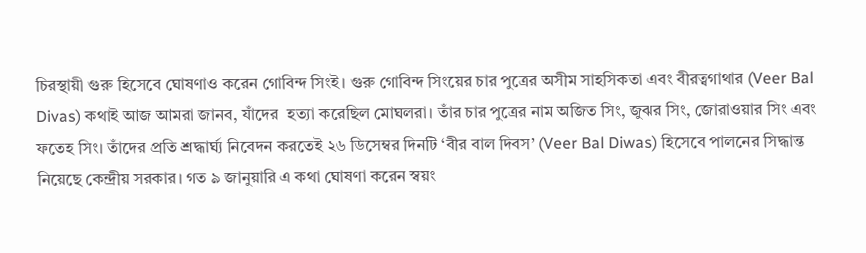চিরস্থায়ী গুরু হিসেবে ঘোষণাও করেন গোবিন্দ সিংই। গুরু গোবিন্দ সিংয়ের চার পুত্রের অসীম সাহসিকতা এবং বীরত্বগাথার (Veer Bal Divas) কথাই আজ আমরা জানব, যাঁদের  হত্যা করেছিল মোঘলরা। তাঁর চার পুত্রের নাম অজিত সিং, জুঝর সিং, জোরাওয়ার সিং এবং ফতেহ সিং। তাঁদের প্রতি শ্রদ্ধার্ঘ্য নিবেদন করতেই ২৬ ডিসেম্বর দিনটি ‘বীর বাল দিবস’ (Veer Bal Diwas) হিসেবে পালনের সিদ্ধান্ত নিয়েছে কেন্দ্রীয় সরকার। গত ৯ জানুয়ারি এ কথা ঘোষণা করেন স্বয়ং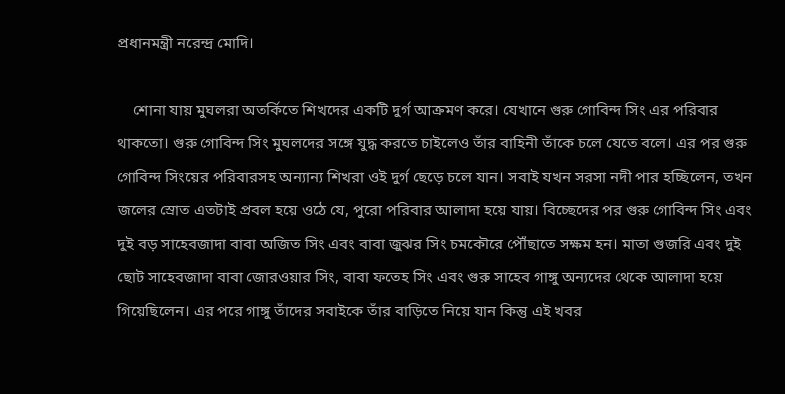প্রধানমন্ত্রী নরেন্দ্র মোদি।

    শোনা যায় মুঘলরা অতর্কিতে শিখদের একটি দুর্গ আক্রমণ করে। যেখানে গুরু গোবিন্দ সিং এর পরিবার থাকতো। গুরু গোবিন্দ সিং মুঘলদের সঙ্গে যুদ্ধ করতে চাইলেও তাঁর বাহিনী তাঁকে চলে যেতে বলে। এর পর গুরু গোবিন্দ সিংয়ের পরিবারসহ অন্যান্য শিখরা ওই দুর্গ ছেড়ে চলে যান। সবাই যখন সরসা নদী পার হচ্ছিলেন, তখন জলের স্রোত এতটাই প্রবল হয়ে ওঠে যে, পুরো পরিবার আলাদা হয়ে যায়। বিচ্ছেদের পর গুরু গোবিন্দ সিং এবং দুই বড় সাহেবজাদা বাবা অজিত সিং এবং বাবা জুঝর সিং চমকৌরে পৌঁছাতে সক্ষম হন। মাতা গুজরি এবং দুই ছোট সাহেবজাদা বাবা জোরওয়ার সিং, বাবা ফতেহ সিং এবং গুরু সাহেব গাঙ্গু অন্যদের থেকে আলাদা হয়ে গিয়েছিলেন। এর পরে গাঙ্গু তাঁদের সবাইকে তাঁর বাড়িতে নিয়ে যান কিন্তু এই খবর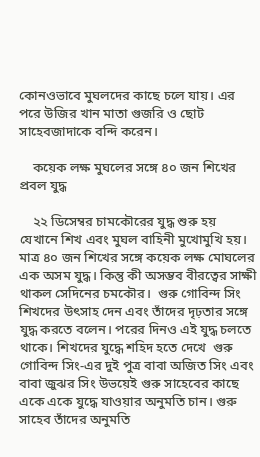কোনওভাবে মুঘলদের কাছে চলে যায়। এর পরে উজির খান মাতা গুজরি ও ছোট সাহেবজাদাকে বন্দি করেন।

    কয়েক লক্ষ মুঘলের সঙ্গে ৪০ জন শিখের প্রবল যুদ্ধ

    ২২ ডিসেম্বর চামকৌরের যুদ্ধ শুরু হয় যেখানে শিখ এবং মুঘল বাহিনী মুখোমুখি হয়। মাত্র ৪০ জন শিখের সঙ্গে কয়েক লক্ষ মোঘলের এক অসম যুদ্ধ। কিন্তু কী অসম্ভব বীরত্বের সাক্ষী থাকল সেদিনের চমকৌর।  গুরু গোবিন্দ সিং শিখদের উৎসাহ দেন এবং তাঁদের দৃঢ়তার সঙ্গে যুদ্ধ করতে বলেন। পরের দিনও এই যুদ্ধ চলতে থাকে। শিখদের যুদ্ধে শহিদ হতে দেখে  গুরু গোবিন্দ সিং-এর দুই পুত্র বাবা অজিত সিং এবং বাবা জুঝর সিং উভয়েই গুরু সাহেবের কাছে একে একে যুদ্ধে যাওয়ার অনুমতি চান। গুরু সাহেব তাঁদের অনুমতি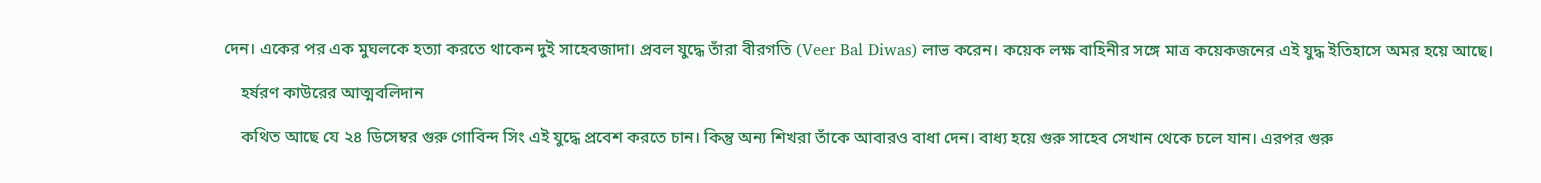দেন। একের পর এক মুঘলকে হত্যা করতে থাকেন দুই সাহেবজাদা। প্রবল যুদ্ধে তাঁরা বীরগতি (Veer Bal Diwas) লাভ করেন। কয়েক লক্ষ বাহিনীর সঙ্গে মাত্র কয়েকজনের এই যুদ্ধ ইতিহাসে অমর হয়ে আছে।

    হর্ষরণ কাউরের আত্মবলিদান

    কথিত আছে যে ২৪ ডিসেম্বর গুরু গোবিন্দ সিং এই যুদ্ধে প্রবেশ করতে চান। কিন্তু অন্য শিখরা তাঁকে আবারও বাধা দেন। বাধ্য হয়ে গুরু সাহেব সেখান থেকে চলে যান। এরপর গুরু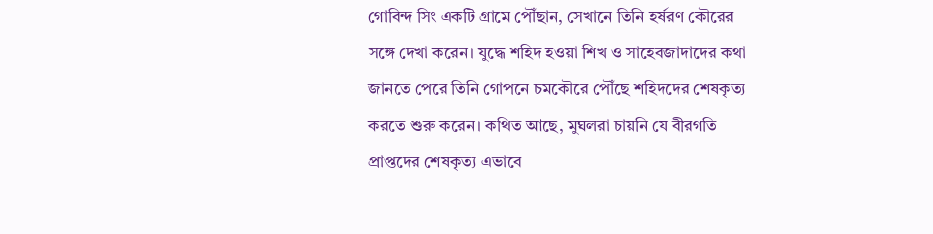গোবিন্দ সিং একটি গ্রামে পৌঁছান, সেখানে তিনি হর্ষরণ কৌরের সঙ্গে দেখা করেন। যুদ্ধে শহিদ হওয়া শিখ ও সাহেবজাদাদের কথা জানতে পেরে তিনি গোপনে চমকৌরে পৌঁছে শহিদদের শেষকৃত্য করতে শুরু করেন। কথিত আছে, মুঘলরা চায়নি যে বীরগতি প্রাপ্তদের শেষকৃত্য এভাবে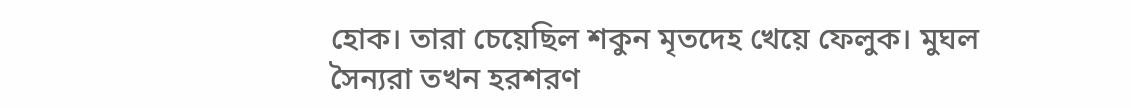হোক। তারা চেয়েছিল শকুন মৃতদেহ খেয়ে ফেলুক। মুঘল সৈন্যরা তখন হরশরণ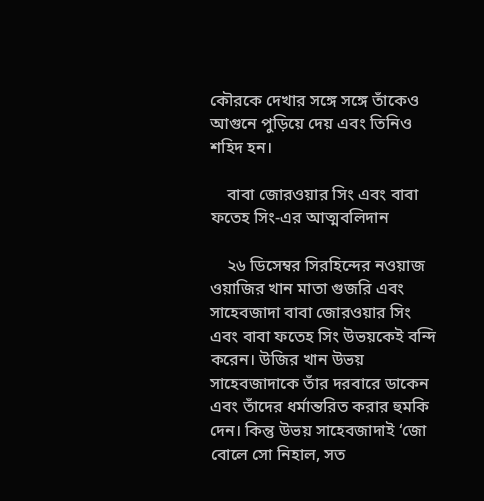কৌরকে দেখার সঙ্গে সঙ্গে তাঁকেও আগুনে পুড়িয়ে দেয় এবং তিনিও শহিদ হন।

    বাবা জোরওয়ার সিং এবং বাবা ফতেহ সিং-এর আত্মবলিদান

    ২৬ ডিসেম্বর সিরহিন্দের নওয়াজ ওয়াজির খান মাতা গুজরি এবং সাহেবজাদা বাবা জোরওয়ার সিং এবং বাবা ফতেহ সিং উভয়কেই বন্দি করেন। উজির খান উভয় সাহেবজাদাকে তাঁর দরবারে ডাকেন এবং তাঁদের ধর্মান্তরিত করার হুমকি দেন। কিন্তু উভয় সাহেবজাদাই ‘জো বোলে সো নিহাল, সত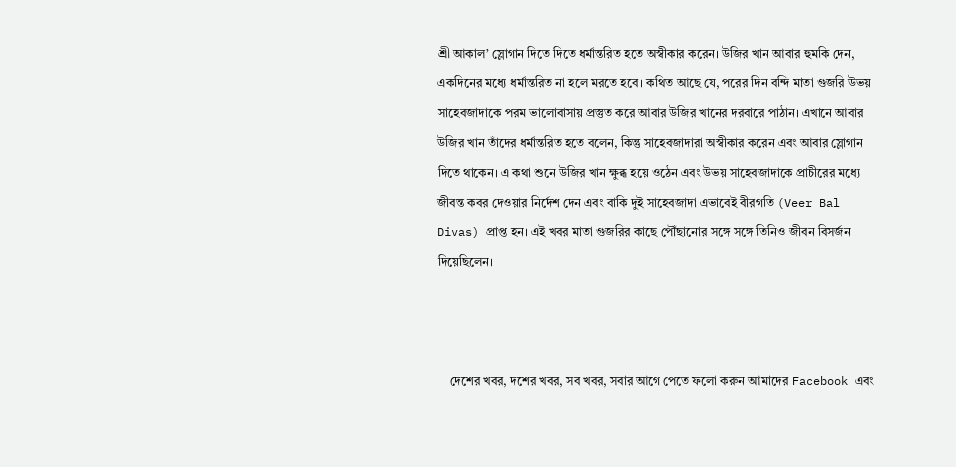শ্রী আকাল’ স্লোগান দিতে দিতে ধর্মান্তরিত হতে অস্বীকার করেন। উজির খান আবার হুমকি দেন, একদিনের মধ্যে ধর্মান্তরিত না হলে মরতে হবে। কথিত আছে যে, পরের দিন বন্দি মাতা গুজরি উভয় সাহেবজাদাকে পরম ভালোবাসায় প্রস্তুত করে আবার উজির খানের দরবারে পাঠান। এখানে আবার উজির খান তাঁদের ধর্মান্তরিত হতে বলেন, কিন্তু সাহেবজাদারা অস্বীকার করেন এবং আবার স্লোগান দিতে থাকেন। এ কথা শুনে উজির খান ক্ষুব্ধ হয়ে ওঠেন এবং উভয় সাহেবজাদাকে প্রাচীরের মধ্যে জীবন্ত কবর দেওয়ার নির্দেশ দেন এবং বাকি দুই সাহেবজাদা এভাবেই বীরগতি (Veer Bal Divas) প্রাপ্ত হন। এই খবর মাতা গুজরির কাছে পৌঁছানোর সঙ্গে সঙ্গে তিনিও জীবন বিসর্জন দিয়েছিলেন।



    দেশের খবর, দশের খবর, সব খবর, সবার আগে পেতে ফলো করুন আমাদের Facebook এবং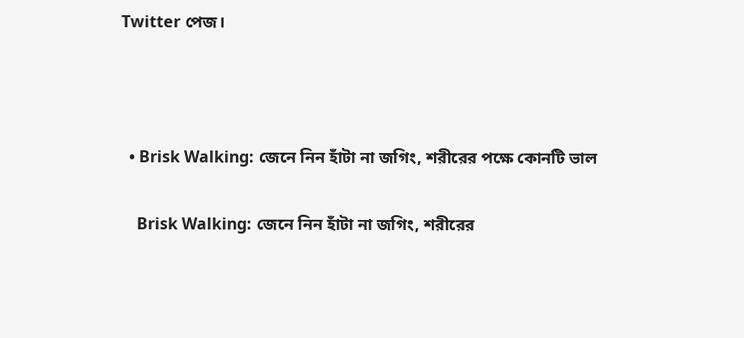Twitter পেজ।



  • Brisk Walking: জেনে নিন হাঁটা না জগিং, শরীরের পক্ষে কোনটি ভাল

    Brisk Walking: জেনে নিন হাঁটা না জগিং, শরীরের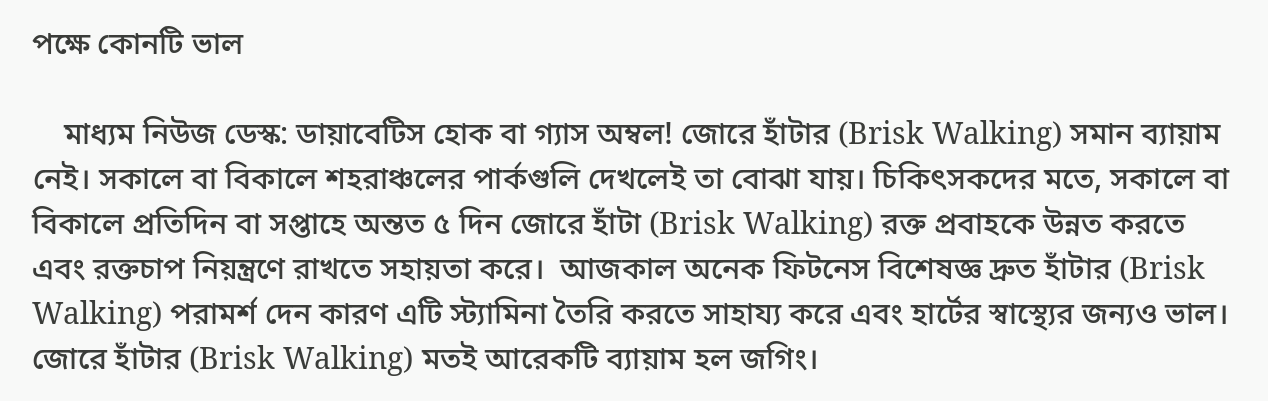পক্ষে কোনটি ভাল

    মাধ্যম নিউজ ডেস্ক: ডায়াবেটিস হোক বা গ্যাস অম্বল! জোরে হাঁটার (Brisk Walking) সমান ব্যায়াম নেই। সকালে বা বিকালে শহরাঞ্চলের পার্কগুলি দেখলেই তা বোঝা যায়। চিকিৎসকদের মতে, সকালে বা বিকালে প্রতিদিন বা সপ্তাহে অন্তত ৫ দিন জোরে হাঁটা (Brisk Walking) রক্ত প্রবাহকে উন্নত করতে এবং রক্তচাপ নিয়ন্ত্রণে রাখতে সহায়তা করে।  আজকাল অনেক ফিটনেস বিশেষজ্ঞ দ্রুত হাঁটার (Brisk Walking) পরামর্শ দেন কারণ এটি স্ট্যামিনা তৈরি করতে সাহায্য করে এবং হার্টের স্বাস্থ্যের জন্যও ভাল। জোরে হাঁটার (Brisk Walking) মতই আরেকটি ব্যায়াম হল জগিং।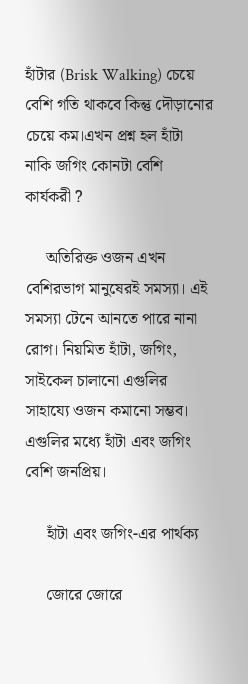হাঁটার (Brisk Walking) চেয়ে বেশি গতি থাকবে কিন্তু দৌড়ানোর চেয়ে কম।এখন প্রশ্ন হল হাঁটা নাকি জগিং কোনটা বেশি কার্যকরী ?

     অতিরিক্ত ওজন এখন বেশিরভাগ মানুষেরই সমস্যা। এই সমস্যা টেনে আনতে পারে নানা রোগ। নিয়মিত হাঁটা, জগিং, সাইকেল চালানো এগুলির সাহায্যে ওজন কমানো সম্ভব। এগুলির মধ্যে হাঁটা এবং জগিং বেশি জনপ্রিয়।

     হাঁটা এবং জগিং-এর পার্থক্য

     জোরে জোরে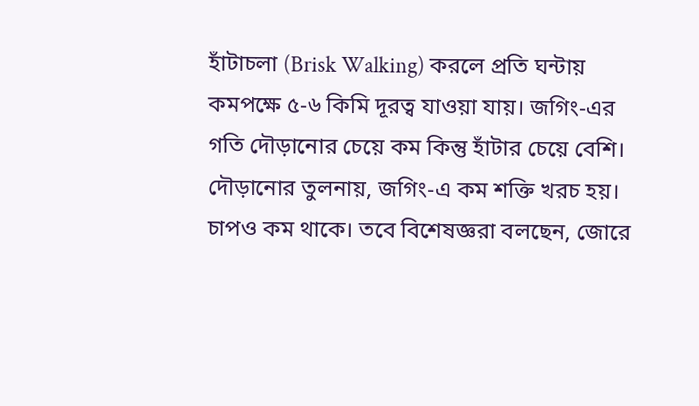হাঁটাচলা (Brisk Walking) করলে প্রতি ঘন্টায় কমপক্ষে ৫-৬ কিমি দূরত্ব যাওয়া যায়। জগিং-এর গতি দৌড়ানোর চেয়ে কম কিন্তু হাঁটার চেয়ে বেশি। দৌড়ানোর তুলনায়, জগিং-এ কম শক্তি খরচ হয়। চাপও কম থাকে। তবে বিশেষজ্ঞরা বলছেন, জোরে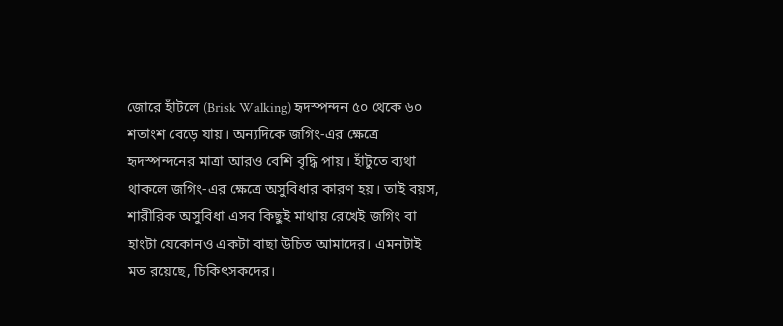জোরে হাঁটলে (Brisk Walking) হৃদস্পন্দন ৫০ থেকে ৬০ শতাংশ বেড়ে যায়। অন্যদিকে জগিং-এর ক্ষেত্রে হৃদস্পন্দনের মাত্রা আরও বেশি বৃদ্ধি পায়। হাঁটুতে ব্যথা থাকলে জগিং-এর ক্ষেত্রে অসুবিধার কারণ হয়। তাই বয়স, শারীরিক অসুবিধা এসব কিছুই মাথায় রেখেই জগিং বা হাংটা যেকোনও একটা বাছা উচিত আমাদের। এমনটাই মত রয়েছে, চিকিৎসকদের।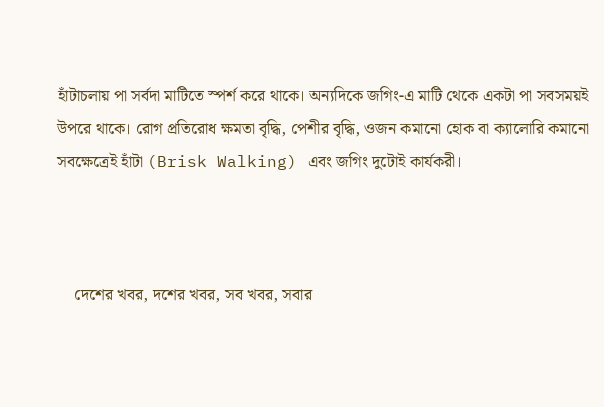হাঁটাচলায় পা সর্বদা মাটিতে স্পর্শ করে থাকে। অন্যদিকে জগিং-এ মাটি থেকে একটা পা সবসময়ই উপরে থাকে। রোগ প্রতিরোধ ক্ষমতা বৃদ্ধি, পেশীর বৃদ্ধি, ওজন কমানো হোক বা ক্যালোরি কমানো সবক্ষেত্রেই হাঁটা (Brisk Walking) এবং জগিং দুটোই কার্যকরী।



    দেশের খবর, দশের খবর, সব খবর, সবার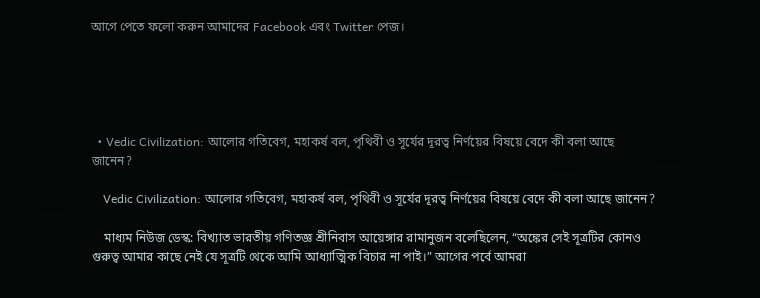আগে পেতে ফলো করুন আমাদের Facebook এবং Twitter পেজ।





  • Vedic Civilization: আলোর গতিবেগ, মহাকর্ষ বল, পৃথিবী ও সূর্যের দূরত্ব নির্ণয়ের বিষয়ে বেদে কী বলা আছে জানেন?

    Vedic Civilization: আলোর গতিবেগ, মহাকর্ষ বল, পৃথিবী ও সূর্যের দূরত্ব নির্ণয়ের বিষয়ে বেদে কী বলা আছে জানেন?

    মাধ্যম নিউজ ডেস্ক: বিখ্যাত ভারতীয় গণিতজ্ঞ শ্রীনিবাস আয়েঙ্গার রামানুজন বলেছিলেন, “অঙ্কের সেই সূত্রটির কোনও গুরুত্ব আমার কাছে নেই যে সূত্রটি থেকে আমি আধ্যাত্মিক বিচার না পাই।” আগের পর্বে আমরা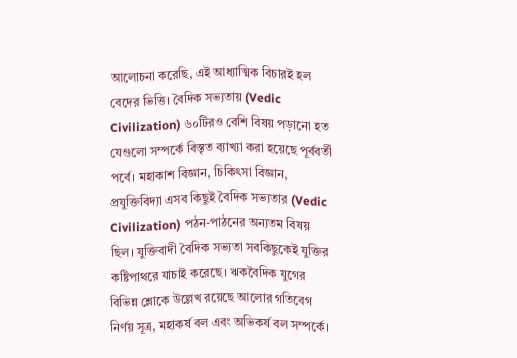আলোচনা করেছি, এই আধ্যাত্মিক বিচারই হল বেদের ভিত্তি। বৈদিক সভ্যতায় (Vedic Civilization) ৬০টিরও বেশি বিষয় পড়ানো হত যেগুলো সম্পর্কে বিস্তৃত ব্যাখ্যা করা হয়েছে পূর্ববর্তী পর্বে। মহাকাশ বিজ্ঞান, চিকিৎসা বিজ্ঞান, প্রযুক্তিবিদ্যা এসব কিছুই বৈদিক সভ্যতার (Vedic Civilization) পঠন-পাঠনের অন্যতম বিষয় ছিল। যুক্তিবাদী বৈদিক সভ্যতা সবকিছুকেই যুক্তির কষ্টিপাথরে যাচাই করেছে। ঋকবৈদিক যুগের বিভিন্ন শ্লোকে উল্লেখ রয়েছে আলোর গতিবেগ নির্ণয় সূত্র, মহাকর্ষ বল এবং অভিকর্ষ বল সম্পর্কে।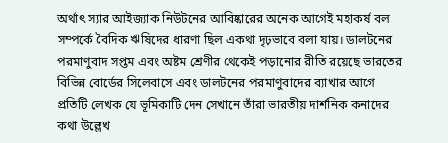অর্থাৎ স্যার আইজ্যাক নিউটনের আবিষ্কারের অনেক আগেই মহাকর্ষ বল সম্পর্কে বৈদিক ঋষিদের ধারণা ছিল একথা দৃঢ়ভাবে বলা যায়। ডালটনের পরমাণুবাদ সপ্তম এবং অষ্টম শ্রেণীর থেকেই পড়ানোর রীতি রয়েছে ভারতের বিভিন্ন বোর্ডের সিলেবাসে এবং ডালটনের পরমাণুবাদের ব্যাখার আগে প্রতিটি লেখক যে ভূমিকাটি দেন সেখানে তাঁরা ভারতীয় দার্শনিক কনাদের কথা উল্লেখ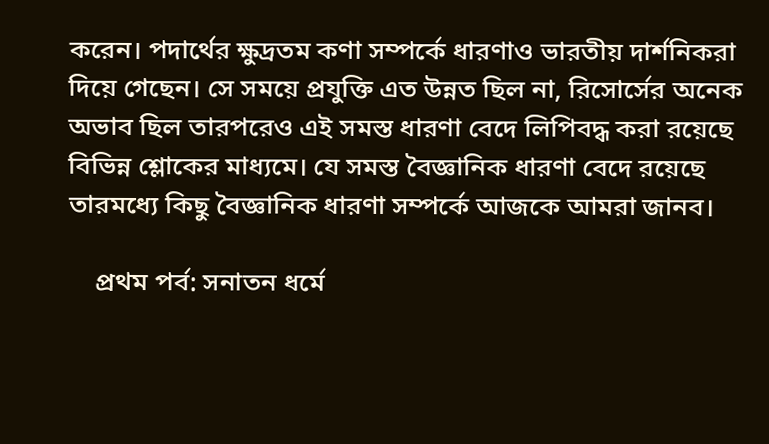করেন। পদার্থের ক্ষুদ্রতম কণা সম্পর্কে ধারণাও ভারতীয় দার্শনিকরা দিয়ে গেছেন। সে সময়ে প্রযুক্তি এত উন্নত ছিল না, রিসোর্সের অনেক অভাব ছিল তারপরেও এই সমস্ত ধারণা বেদে লিপিবদ্ধ করা রয়েছে বিভিন্ন শ্লোকের মাধ্যমে। যে সমস্ত বৈজ্ঞানিক ধারণা বেদে রয়েছে তারমধ্যে কিছু বৈজ্ঞানিক ধারণা সম্পর্কে আজকে আমরা জানব।

    প্রথম পর্ব: সনাতন ধর্মে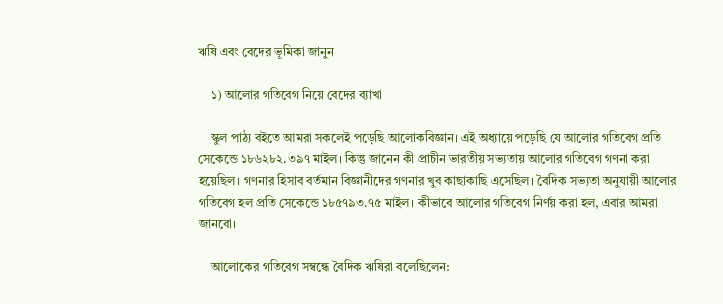ঋষি এবং বেদের ভূমিকা জানুন

    ১) আলোর গতিবেগ নিয়ে বেদের ব্যাখা

    স্কুল পাঠ্য বইতে আমরা সকলেই পড়েছি আলোকবিজ্ঞান। এই অধ্যায়ে পড়েছি যে আলোর গতিবেগ প্রতি সেকেন্ডে ১৮৬২৮২.৩৯৭ মাইল। কিন্তু জানেন কী প্রাচীন ভারতীয় সভ্যতায় আলোর গতিবেগ গণনা করা হয়েছিল। গণনার হিসাব বর্তমান বিজ্ঞানীদের গণনার খুব কাছাকাছি এসেছিল। বৈদিক সভ্যতা অনুযায়ী আলোর গতিবেগ হল প্রতি সেকেন্ডে ১৮৫৭৯৩.৭৫ মাইল। কীভাবে আলোর গতিবেগ নির্ণয় করা হল, এবার আমরা জানবো।

    আলোকের গতিবেগ সম্বন্ধে বৈদিক ঋষিরা বলেছিলেন: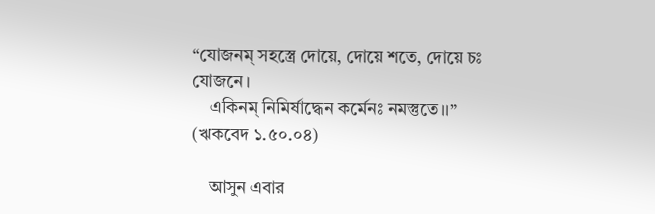“যোজনম্‌ সহস্ত্রে দোয়ে, দোয়ে শতে, দোয়ে চঃ যোজনে।
    একিনম্‌ নিমির্ষাদ্ধেন কর্মেনঃ নমস্তুতে।।” (ঋকবেদ ১.৫০.০৪)

    আসুন এবার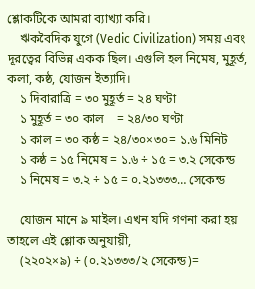শ্লোকটিকে আমরা ব্যাখ্যা করি।
    ঋকবৈদিক যুগে (Vedic Civilization) সময় এবং দূরত্বের বিভিন্ন একক ছিল। এগুলি হল নিমেষ, মুহূর্ত, কলা, কষ্ঠ, যোজন ইত্যাদি।
    ১ দিবারাত্রি = ৩০ মুহূর্ত = ২৪ ঘণ্টা
    ১ মুহূর্ত = ৩০ কাল    = ২৪/৩০ ঘণ্টা
    ১ কাল = ৩০ কষ্ঠ = ২৪/৩০×৩০= ১.৬ মিনিট
    ১ কষ্ঠ = ১৫ নিমেষ = ১.৬ ÷ ১৫ = ৩.২ সেকেন্ড
    ১ নিমেষ = ৩.২ ÷ ১৫ = ০.২১৩৩৩… সেকেন্ড

    যোজন মানে ৯ মাইল। এখন যদি গণনা করা হয় তাহলে এই শ্লোক অনুযায়ী,
    (২২০২×৯) ÷ (০.২১৩৩৩/২ সেকেন্ড)=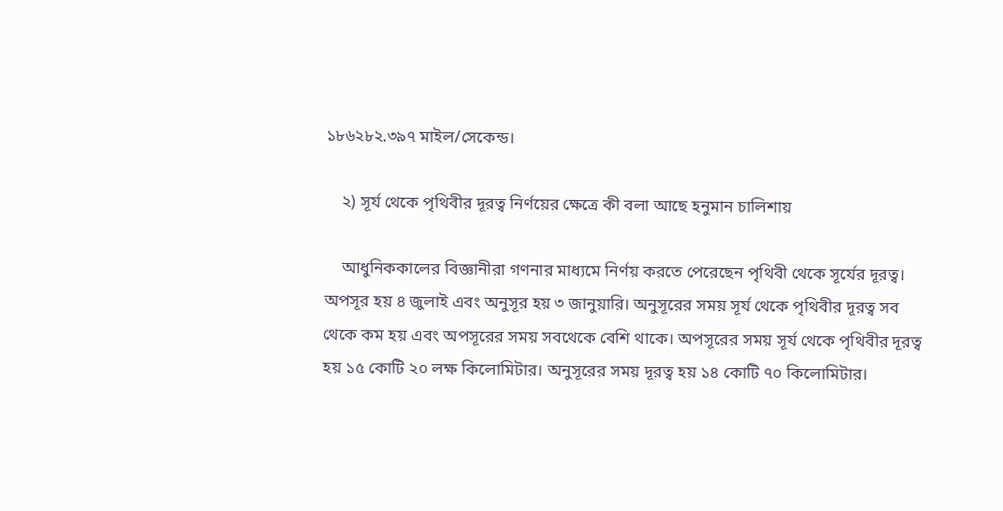১৮৬২৮২.৩৯৭ মাইল/সেকেন্ড।

    ২) সূর্য থেকে পৃথিবীর দূরত্ব নির্ণয়ের ক্ষেত্রে কী বলা আছে হনুমান চালিশায়

    আধুনিককালের বিজ্ঞানীরা গণনার মাধ্যমে নির্ণয় করতে পেরেছেন পৃথিবী থেকে সূর্যের দূরত্ব। অপসূর হয় ৪ জুলাই এবং অনুসূর হয় ৩ জানুয়ারি। অনুসূরের সময় সূর্য থেকে পৃথিবীর দূরত্ব সব থেকে কম হয় এবং অপসূরের সময় সবথেকে বেশি থাকে। অপসূরের সময় সূর্য থেকে পৃথিবীর দূরত্ব হয় ১৫ কোটি ২০ লক্ষ কিলোমিটার। অনুসূরের সময় দূরত্ব হয় ১৪ কোটি ৭০ কিলোমিটার।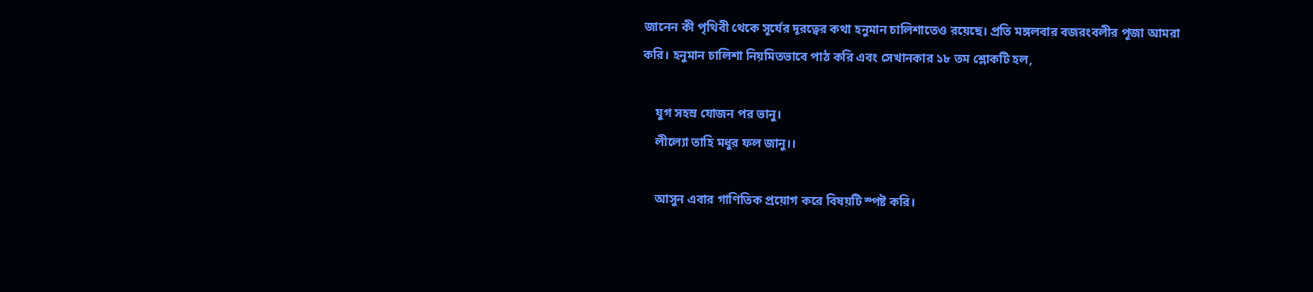জানেন কী পৃথিবী থেকে সূর্যের দূরত্বের কথা হনুমান চালিশাতেও রয়েছে। প্রতি মঙ্গলবার বজরংবলীর পূজা আমরা করি। হনুমান চালিশা নিয়মিতভাবে পাঠ করি এবং সেখানকার ১৮ তম শ্লোকটি হল,

    যুগ সহস্র যোজন পর ভানু।
    লীল্যো তাহি মধুর ফল জানু।।

    আসুন এবার গাণিতিক প্রয়োগ করে বিষয়টি স্পষ্ট করি।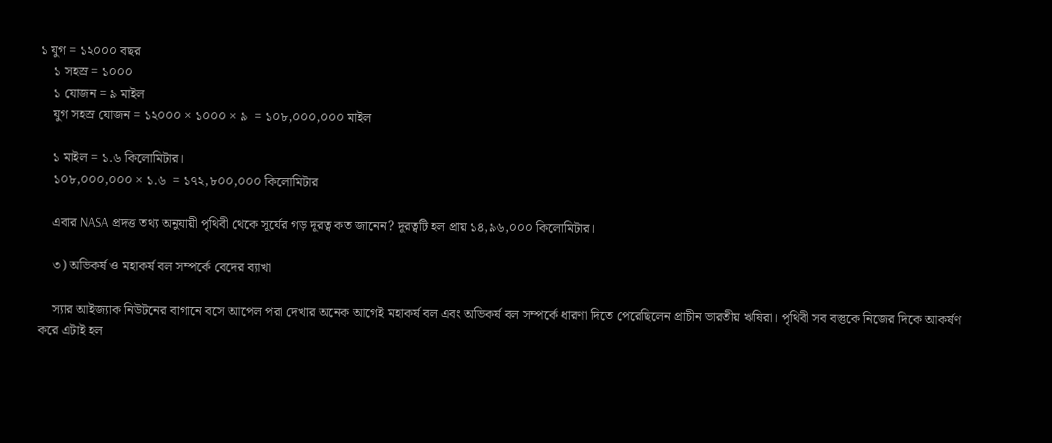১ যুগ = ১২০০০ বছর
    ১ সহস্র = ১০০০
    ১ যোজন = ৯ মাইল
    যুগ সহস্র যোজন = ১২০০০ × ১০০০ × ৯  = ১০৮,০০০,০০০ মাইল

    ১ মাইল = ১.৬ কিলোমিটার।
    ১০৮,০০০,০০০ × ১.৬  = ১৭২,৮০০,০০০ কিলোমিটার

    এবার NASA প্রদত্ত তথ্য অনুযায়ী পৃথিবী থেকে সূর্যের গড় দূরত্ব কত জানেন? দূরত্বটি হল প্রায় ১৪,৯৬,০০০ কিলোমিটার।

    ৩) অভিকর্ষ ও মহাকর্ষ বল সম্পর্কে বেদের ব্যাখা

    স্যার আইজ্যাক নিউটনের বাগানে বসে আপেল পরা দেখার অনেক আগেই মহাকর্ষ বল এবং অভিকর্ষ বল সম্পর্কে ধারণা দিতে পেরেছিলেন প্রাচীন ভারতীয় ঋষিরা। পৃথিবী সব বস্তুকে নিজের দিকে আকর্ষণ করে এটাই হল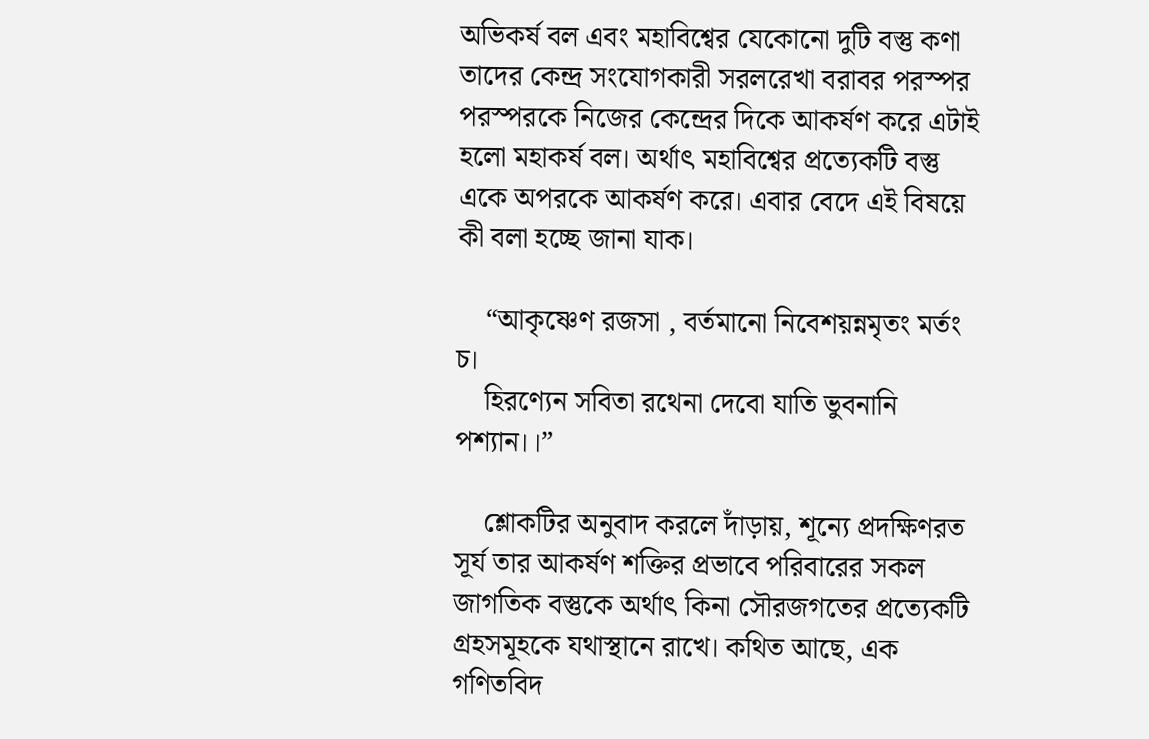অভিকর্ষ বল এবং মহাবিশ্বের যেকোনো দুটি বস্তু কণা তাদের কেন্দ্র সংযোগকারী সরলরেখা বরাবর পরস্পর পরস্পরকে নিজের কেন্দ্রের দিকে আকর্ষণ করে এটাই হলো মহাকর্ষ বল। অর্থাৎ মহাবিশ্বের প্রত্যেকটি বস্তু একে অপরকে আকর্ষণ করে। এবার বেদে এই বিষয়ে কী বলা হচ্ছে জানা যাক।

    “আকৃষ্ণেণ রজসা , বর্তমানো নিবেশয়ন্নমৃতং মর্তং চ।
    হিরণ্যেন সবিতা রথেনা দেবো যাতি ভুবনানি পশ্যান।।”

    শ্লোকটির অনুবাদ করলে দাঁড়ায়, শূন্যে প্রদক্ষিণরত সূর্য তার আকর্ষণ শক্তির প্রভাবে পরিবারের সকল জাগতিক বস্তুকে অর্থাৎ কিনা সৌরজগতের প্রত্যেকটি গ্রহসমূহকে যথাস্থানে রাখে। কথিত আছে, এক গণিতবিদ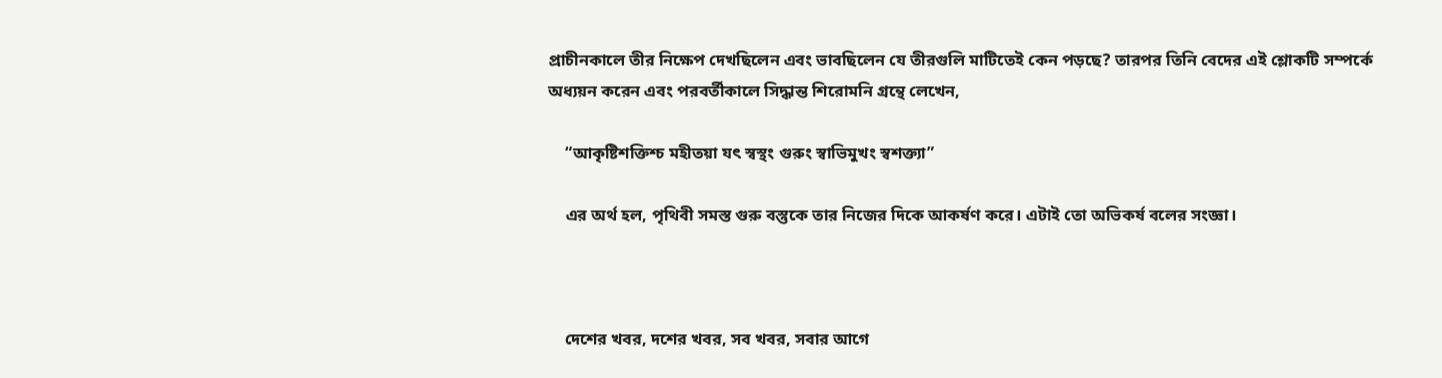প্রাচীনকালে তীর নিক্ষেপ দেখছিলেন এবং ভাবছিলেন যে তীরগুলি মাটিতেই কেন পড়ছে? তারপর তিনি বেদের এই শ্লোকটি সম্পর্কে অধ্যয়ন করেন এবং পরবর্তীকালে সিদ্ধান্ত শিরোমনি গ্রন্থে লেখেন,

    “আকৃষ্টিশক্তিশ্চ মহীতয়া যৎ স্বস্থং গুরুং স্বাভিমুখং স্বশক্ত্যা”

    এর অর্থ হল, পৃথিবী সমস্ত গুরু বস্তুকে তার নিজের দিকে আকর্ষণ করে। এটাই তো অভিকর্ষ বলের সংজ্ঞা।



    দেশের খবর, দশের খবর, সব খবর, সবার আগে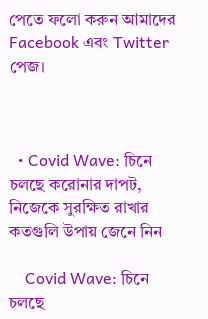পেতে ফলো করুন আমাদের Facebook এবং Twitter পেজ।



  • Covid Wave: চিনে চলছে করোনার দাপট, নিজেকে সুরক্ষিত রাখার কতগুলি উপায় জেনে নিন

    Covid Wave: চিনে চলছে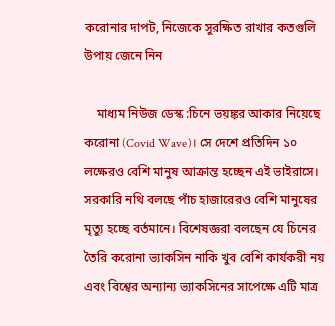করোনার দাপট, নিজেকে সুরক্ষিত রাখার কতগুলি উপায় জেনে নিন

    মাধ্যম নিউজ ডেস্ক :চিনে ভয়ঙ্কর আকার নিয়েছে করোনা (Covid Wave)। সে দেশে প্রতিদিন ১০ লক্ষেরও বেশি মানুষ আক্রান্ত হচ্ছেন এই ভাইরাসে। সরকারি নথি বলছে পাঁচ হাজারেরও বেশি মানুষের মৃত্যু হচ্ছে বর্তমানে। বিশেষজ্ঞরা বলছেন যে চিনের তৈরি করোনা ভ্যাকসিন নাকি খুব বেশি কার্যকরী নয় এবং বিশ্বের অন্যান্য ভ্যাকসিনের সাপেক্ষে এটি মাত্র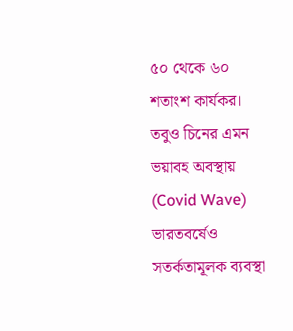৫০ থেকে ৬০ শতাংশ কার্যকর। তবুও চিনের এমন ভয়াবহ অবস্থায় (Covid Wave) ভারতবর্ষেও সতর্কতামূলক ব্যবস্থা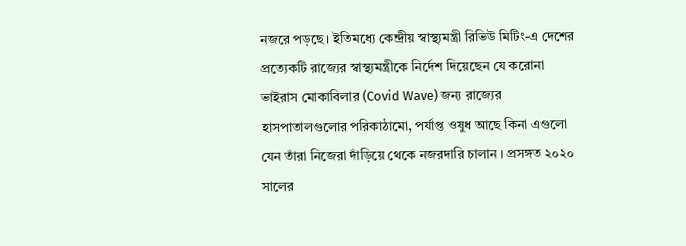নজরে পড়ছে। ইতিমধ্যে কেন্দ্রীয় স্বাস্থ্যমন্ত্রী রিভিউ মিটিং-এ দেশের প্রত্যেকটি রাজ্যের স্বাস্থ্যমন্ত্রীকে নির্দেশ দিয়েছেন যে করোনা ভাইরাস মোকাবিলার (Covid Wave) জন্য রাজ্যের হাসপাতালগুলোর পরিকাঠামো, পর্যাপ্ত ওষুধ আছে কিনা এগুলো যেন তাঁরা নিজেরা দাঁড়িয়ে থেকে নজরদারি চালান । প্রসঙ্গত ২০২০ সালের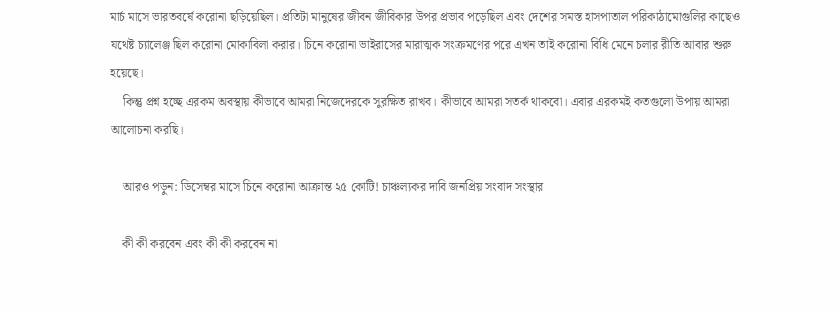মার্চ মাসে ভারতবর্ষে করোনা ছড়িয়েছিল। প্রতিটা মানুষের জীবন জীবিকার উপর প্রভাব পড়েছিল এবং দেশের সমস্ত হাসপাতাল পরিকাঠামোগুলির কাছেও যথেষ্ট চ্যালেঞ্জ ছিল করোনা মোকাবিলা করার। চিনে করোনা ভাইরাসের মারাত্মক সংক্রমণের পরে এখন তাই করোনা বিধি মেনে চলার রীতি আবার শুরু হয়েছে।
    কিন্তু প্রশ্ন হচ্ছে এরকম অবস্থায় কীভাবে আমরা নিজেদেরকে সুরক্ষিত রাখব। কীভাবে আমরা সতর্ক থাকবো। এবার এরকমই কতগুলো উপায় আমরা আলোচনা করছি।

    আরও পড়ুন: ডিসেম্বর মাসে চিনে করোনা আক্রান্ত ২৫ কোটি! চাঞ্চল্যকর দাবি জনপ্রিয় সংবাদ সংস্থার

    কী কী করবেন এবং কী কী করবেন না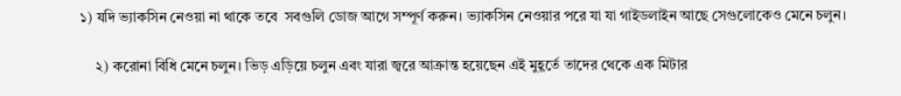১) যদি ভ্যাকসিন নেওয়া না থাকে তবে  সবগুলি ডোজ আগে সম্পূর্ণ করুন। ভ্যাকসিন নেওয়ার পরে যা যা গাইডলাইন আছে সেগুলোকেও মেনে চলুন।

    ২) করোনা বিধি মেনে চলুন। ভিড় এড়িয়ে চলুন এবং যারা জ্বরে আক্রান্ত হয়েছেন এই মুহূর্তে তাদের থেকে এক মিটার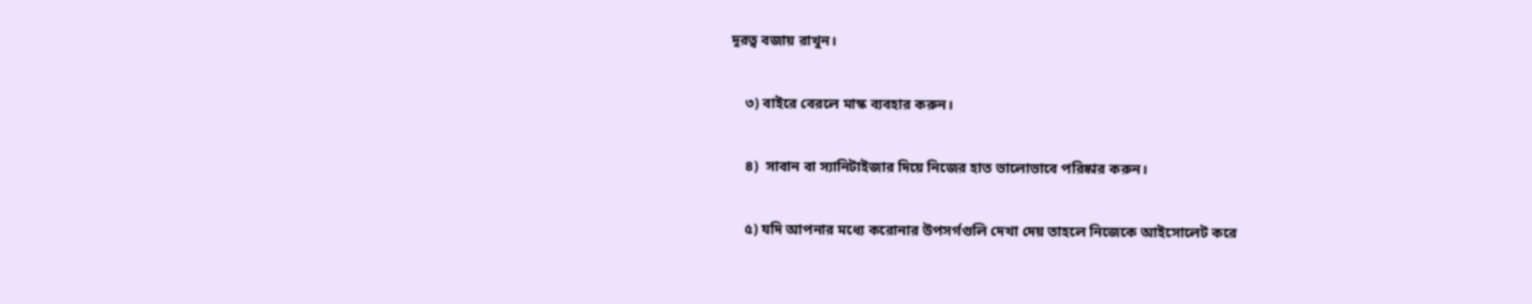দূরত্ব বজায় রাখুন।

    ৩) বাইরে বেরলে মাস্ক ব্যবহার করুন।

    ৪)  সাবান বা স্যানিটাইজার দিয়ে নিজের হাত ভালোভাবে পরিষ্কার করুন।

    ৫) যদি আপনার মধ্যে করোনার উপসর্গগুলি দেখা দেয় তাহলে নিজেকে আইসোলেট করে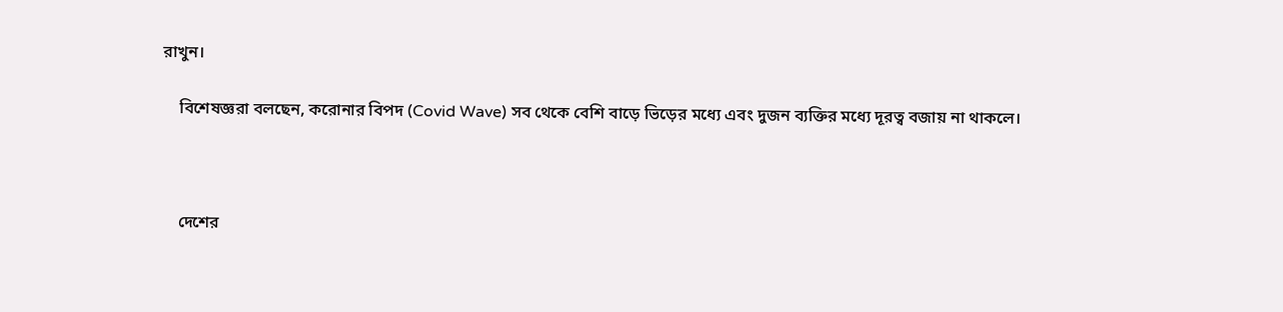রাখুন।

    বিশেষজ্ঞরা বলছেন, করোনার বিপদ (Covid Wave) সব থেকে বেশি বাড়ে ভিড়ের মধ্যে এবং দুজন ব্যক্তির মধ্যে দূরত্ব বজায় না থাকলে।



    দেশের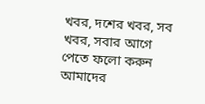খবর, দশের খবর, সব খবর, সবার আগে পেতে ফলো করুন আমাদের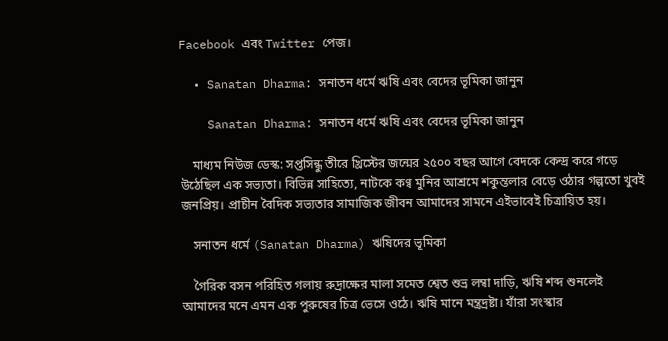Facebook এবং Twitter পেজ।

  • Sanatan Dharma: সনাতন ধর্মে ঋষি এবং বেদের ভূমিকা জানুন

    Sanatan Dharma: সনাতন ধর্মে ঋষি এবং বেদের ভূমিকা জানুন

    মাধ্যম নিউজ ডেস্ক: সপ্তসিন্ধু তীরে খ্রিস্টের জন্মের ২৫০০ বছর আগে বেদকে কেন্দ্র করে গড়ে উঠেছিল এক সভ্যতা। বিভিন্ন সাহিত্যে, নাটকে কণ্ব মুনির আশ্রমে শকুন্তলার বেড়ে ওঠার গল্পতো খুবই জনপ্রিয়। প্রাচীন বৈদিক সভ্যতার সামাজিক জীবন আমাদের সামনে এইভাবেই চিত্রায়িত হয়।

    সনাতন ধর্মে (Sanatan Dharma) ঋষিদের ভূমিকা

    গৈরিক বসন পরিহিত গলায় রুদ্রাক্ষের মালা সমেত শ্বেত শুভ্র লম্বা দাড়ি, ঋষি শব্দ শুনলেই আমাদের মনে এমন এক পুরুষের চিত্র ভেসে ওঠে। ঋষি মানে মন্ত্রদ্রষ্টা। যাঁরা সংস্কার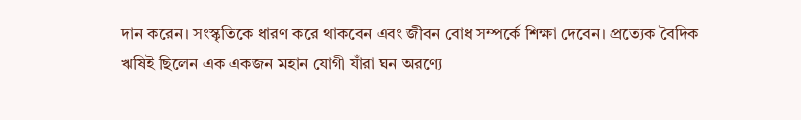দান করেন। সংস্কৃতিকে ধারণ করে থাকবেন এবং জীবন বোধ সম্পর্কে শিক্ষা দেবেন। প্রত্যেক বৈদিক ঋষিই ছিলেন এক একজন মহান যোগী যাঁরা ঘন অরণ্যে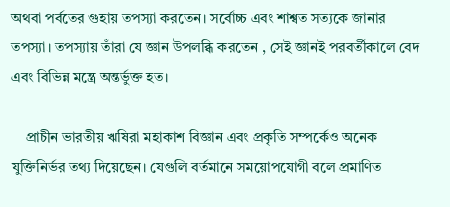অথবা পর্বতের গুহায় তপস্যা করতেন। সর্বোচ্চ এবং শাশ্বত সত্যকে জানার তপস্যা। তপস্যায় তাঁরা যে জ্ঞান উপলব্ধি করতেন , সেই জ্ঞানই পরবর্তীকালে বেদ এবং বিভিন্ন মন্ত্রে অন্তর্ভুক্ত হত।

    প্রাচীন ভারতীয় ঋষিরা মহাকাশ বিজ্ঞান এবং প্রকৃতি সম্পর্কেও অনেক যুক্তিনির্ভর তথ্য দিয়েছেন। যেগুলি বর্তমানে সময়োপযোগী বলে প্রমাণিত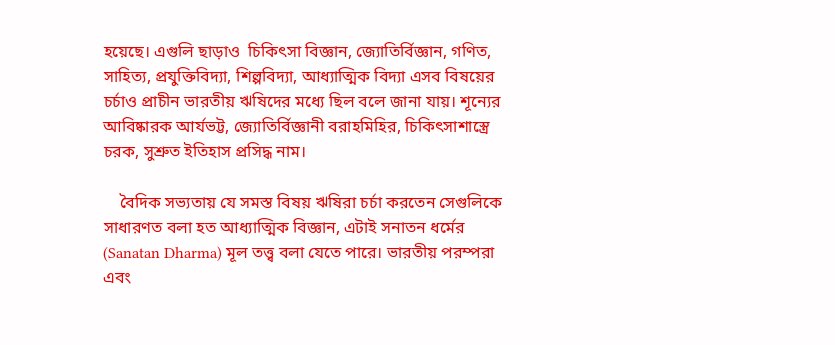হয়েছে। এগুলি ছাড়াও  চিকিৎসা বিজ্ঞান, জ্যোতির্বিজ্ঞান, গণিত, সাহিত্য, প্রযুক্তিবিদ্যা, শিল্পবিদ্যা, আধ্যাত্মিক বিদ্যা এসব বিষয়ের চর্চাও প্রাচীন ভারতীয় ঋষিদের মধ্যে ছিল বলে জানা যায়। শূন্যের আবিষ্কারক আর্যভট্ট, জ্যোতির্বিজ্ঞানী বরাহমিহির, চিকিৎসাশাস্ত্রে চরক, সুশ্রুত ইতিহাস প্রসিদ্ধ নাম।

    বৈদিক সভ্যতায় যে সমস্ত বিষয় ঋষিরা চর্চা করতেন সেগুলিকে সাধারণত বলা হত আধ্যাত্মিক বিজ্ঞান, এটাই সনাতন ধর্মের (Sanatan Dharma) মূল তত্ত্ব বলা যেতে পারে। ভারতীয় পরম্পরা এবং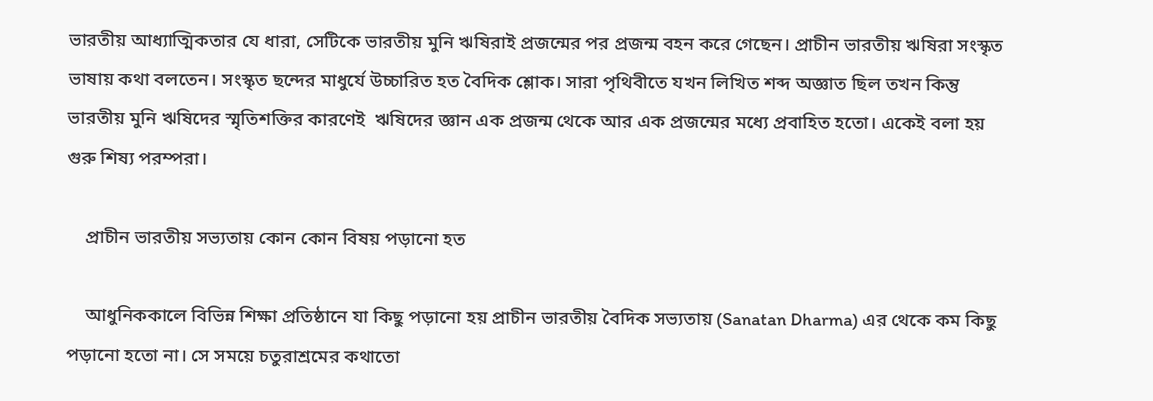ভারতীয় আধ্যাত্মিকতার যে ধারা, সেটিকে ভারতীয় মুনি ঋষিরাই প্রজন্মের পর প্রজন্ম বহন করে গেছেন। প্রাচীন ভারতীয় ঋষিরা সংস্কৃত ভাষায় কথা বলতেন। সংস্কৃত ছন্দের মাধুর্যে উচ্চারিত হত বৈদিক শ্লোক। সারা পৃথিবীতে যখন লিখিত শব্দ অজ্ঞাত ছিল তখন কিন্তু ভারতীয় মুনি ঋষিদের স্মৃতিশক্তির কারণেই  ঋষিদের জ্ঞান এক প্রজন্ম থেকে আর এক প্রজন্মের মধ্যে প্রবাহিত হতো। একেই বলা হয় গুরু শিষ্য পরম্পরা।

    প্রাচীন ভারতীয় সভ্যতায় কোন কোন বিষয় পড়ানো হত

    আধুনিককালে বিভিন্ন শিক্ষা প্রতিষ্ঠানে যা কিছু পড়ানো হয় প্রাচীন ভারতীয় বৈদিক সভ্যতায় (Sanatan Dharma) এর থেকে কম কিছু পড়ানো হতো না। সে সময়ে চতুরাশ্রমের কথাতো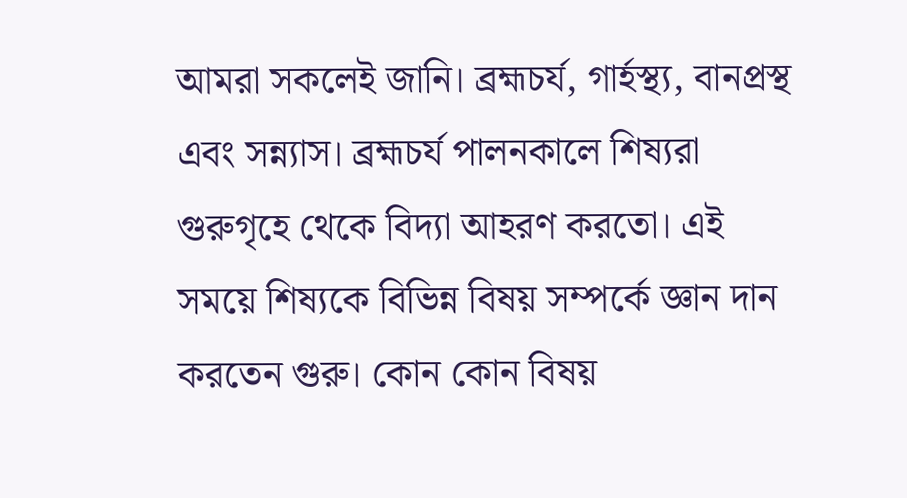আমরা সকলেই জানি। ব্রহ্মচর্য, গার্হস্থ্য, বানপ্রস্থ এবং সন্ন্যাস। ব্রহ্মচর্য পালনকালে শিষ্যরা গুরুগৃহে থেকে বিদ্যা আহরণ করতো। এই সময়ে শিষ্যকে বিভিন্ন বিষয় সম্পর্কে জ্ঞান দান করতেন গুরু। কোন কোন বিষয়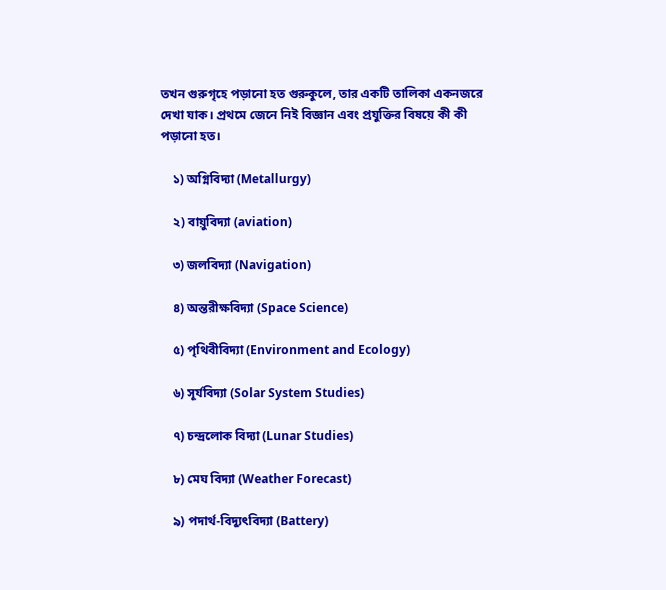তখন গুরুগৃহে পড়ানো হত গুরুকুলে, তার একটি তালিকা একনজরে দেখা যাক। প্রথমে জেনে নিই বিজ্ঞান এবং প্রযুক্তির বিষয়ে কী কী পড়ানো হত।

    ১) অগ্নিবিদ্যা (Metallurgy)

    ২) বায়ুবিদ্যা (aviation)

    ৩) জলবিদ্যা (Navigation)

    ৪) অন্তরীক্ষবিদ্যা (Space Science)

    ৫) পৃথিবীবিদ্যা (Environment and Ecology)

    ৬) সূর্যবিদ্যা (Solar System Studies)

    ৭) চন্দ্রলোক বিদ্যা (Lunar Studies)

    ৮) মেঘ বিদ্যা (Weather Forecast)

    ৯) পদার্থ-বিদ্যুৎবিদ্যা (Battery)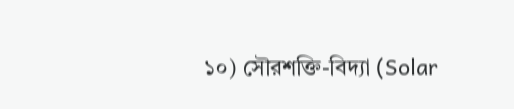১০) সৌরশক্তি-বিদ্যা (Solar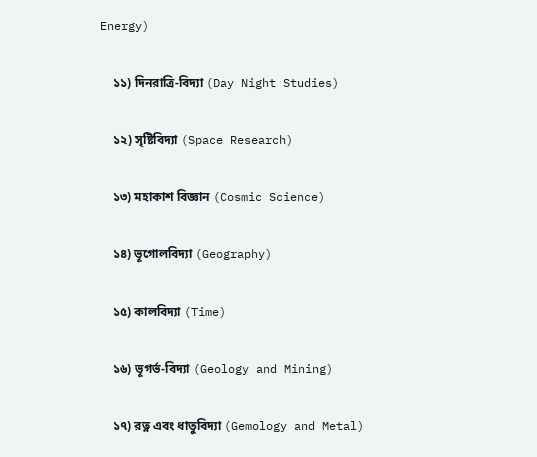Energy)

    ১১) দিনরাত্রি-বিদ্যা (Day Night Studies)

    ১২) সৃষ্টিবিদ্যা (Space Research)

    ১৩) মহাকাশ বিজ্ঞান (Cosmic Science)

    ১৪) ভূগোলবিদ্যা (Geography)

    ১৫) কালবিদ্যা (Time)

    ১৬) ভূগর্ভ-বিদ্যা (Geology and Mining)

    ১৭) রত্ন এবং ধাতুবিদ্যা (Gemology and Metal)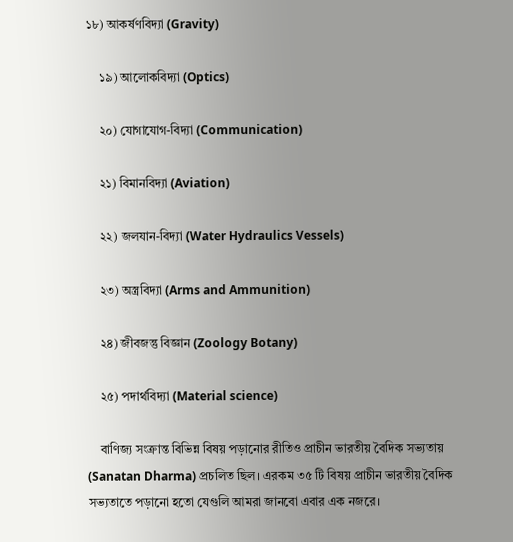১৮) আকর্ষণবিদ্যা (Gravity)

    ১৯) আলোকবিদ্যা (Optics)

    ২০) যোগাযোগ-বিদ্যা (Communication)

    ২১) বিমানবিদ্যা (Aviation)

    ২২) জলযান-বিদ্যা (Water Hydraulics Vessels)

    ২৩) অস্ত্রবিদ্যা (Arms and Ammunition)

    ২৪) জীবজন্তু বিজ্ঞান (Zoology Botany)

    ২৫) পদার্থবিদ্যা (Material science)

    বাণিজ্য সংক্রান্ত বিভিন্ন বিষয় পড়ানোর রীতিও প্রাচীন ভারতীয় বৈদিক সভ্যতায় (Sanatan Dharma) প্রচলিত ছিল। এরকম ৩৫ টি বিষয় প্রাচীন ভারতীয় বৈদিক সভ্যতাতে পড়ানো হতো যেগুলি আমরা জানবো এবার এক নজরে।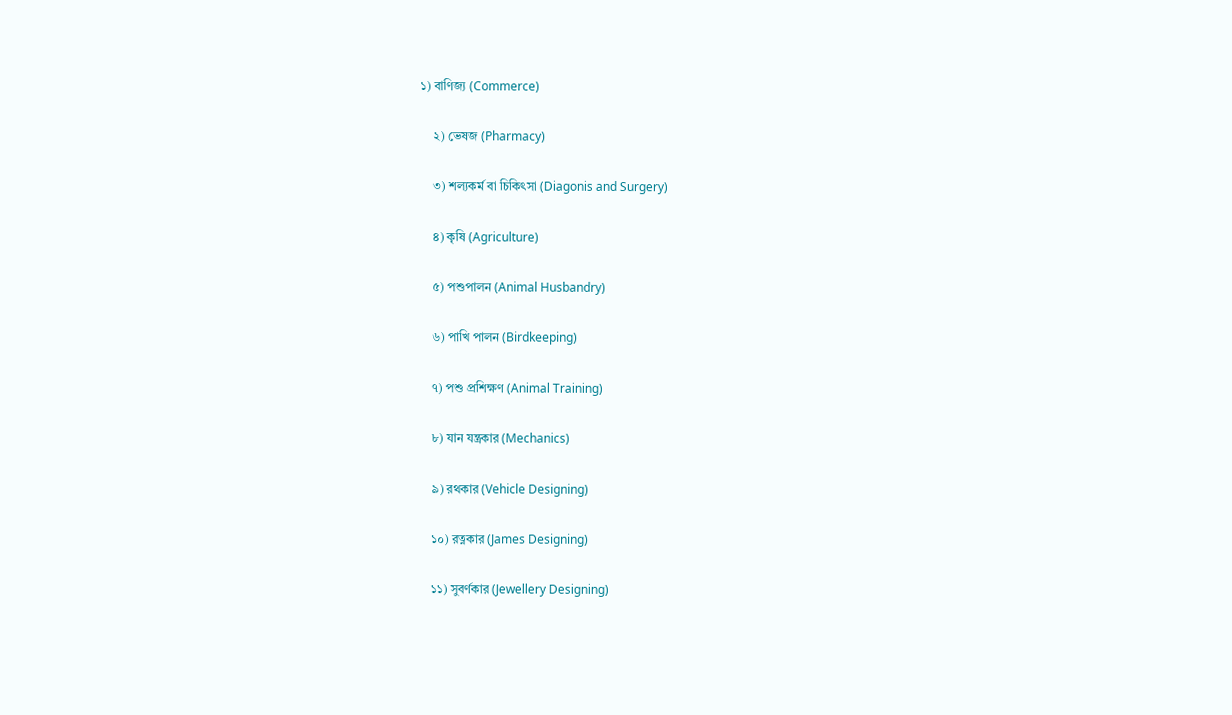১) বাণিজ্য (Commerce)

    ২) ভেষজ (Pharmacy)

    ৩) শল্যকর্ম বা চিকিৎসা (Diagonis and Surgery)

    ৪) কৃষি (Agriculture)

    ৫) পশুপালন (Animal Husbandry)

    ৬) পাখি পালন (Birdkeeping)

    ৭) পশু প্রশিক্ষণ (Animal Training)

    ৮) যান যন্ত্রকার (Mechanics)

    ৯) রথকার (Vehicle Designing)

    ১০) রত্নকার (James Designing)

    ১১) সুবর্ণকার (Jewellery Designing)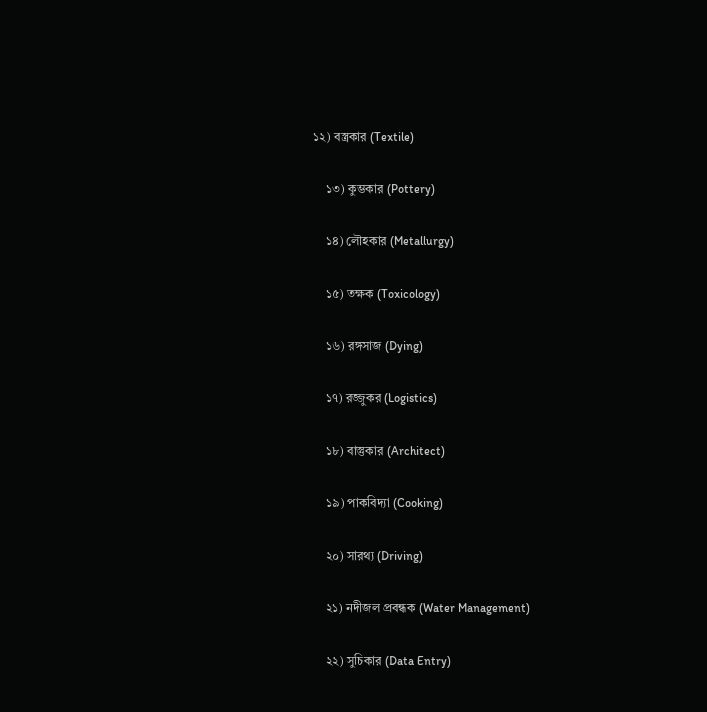১২) বস্ত্রকার (Textile)

    ১৩) কুম্ভকার (Pottery)

    ১৪) লৌহকার (Metallurgy)

    ১৫) তক্ষক (Toxicology)

    ১৬) রঙ্গসাজ (Dying)

    ১৭) রজ্জুকর (Logistics)

    ১৮) বাস্তুকার (Architect)

    ১৯) পাকবিদ্যা (Cooking)

    ২০) সারথ্য (Driving)

    ২১) নদীজল প্রবন্ধক (Water Management)

    ২২) সুচিকার (Data Entry)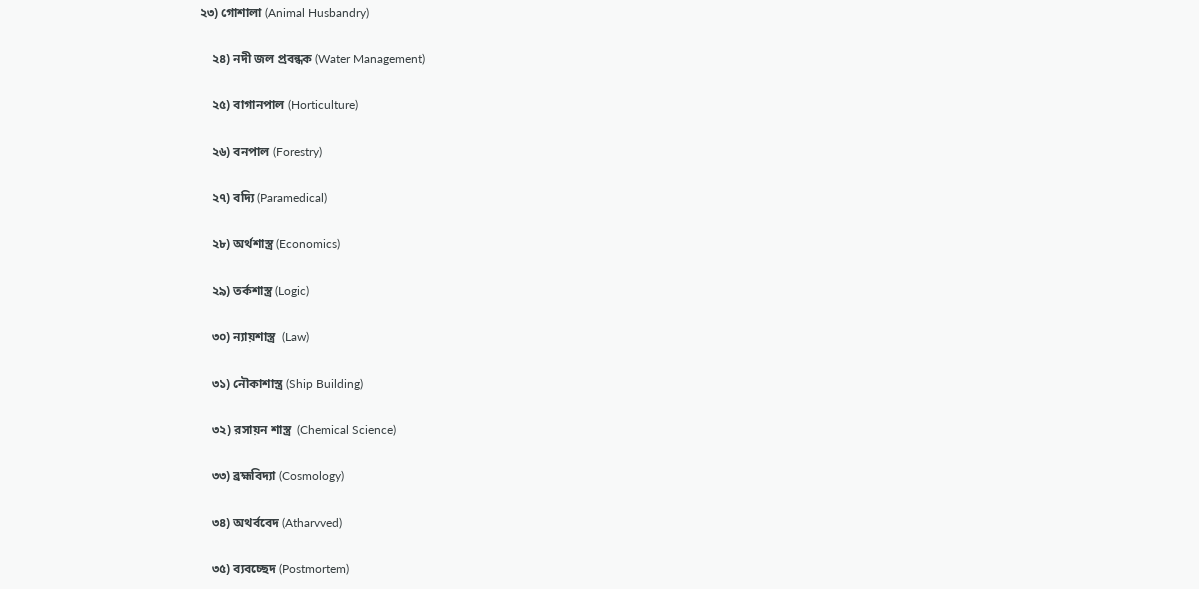২৩) গোশালা (Animal Husbandry)

    ২৪) নদী জল প্রবন্ধক (Water Management)

    ২৫) বাগানপাল (Horticulture)

    ২৬) বনপাল (Forestry)

    ২৭) বদ্যি (Paramedical)

    ২৮) অর্থশাস্ত্র (Economics)

    ২৯) তর্কশাস্ত্র (Logic)

    ৩০) ন্যায়শাস্ত্র  (Law)

    ৩১) নৌকাশাস্ত্র (Ship Building)

    ৩২) রসায়ন শাস্ত্র  (Chemical Science)

    ৩৩) ব্রহ্মবিদ্যা (Cosmology)

    ৩৪) অথর্ববেদ (Atharvved)

    ৩৫) ব্যবচ্ছেদ (Postmortem)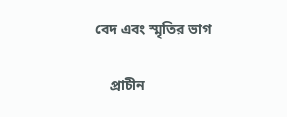বেদ এবং স্মৃতির ভাগ

    প্রাচীন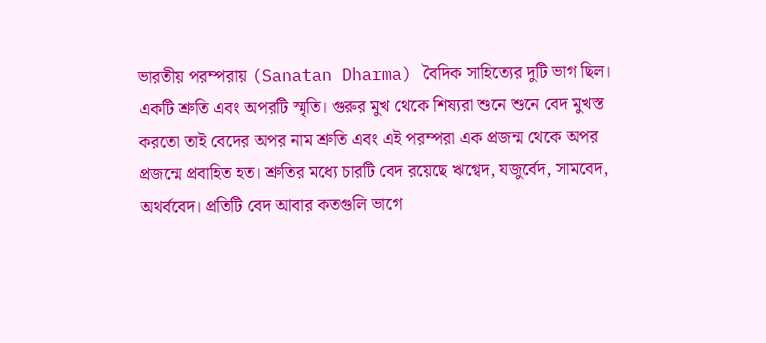ভারতীয় পরম্পরায় (Sanatan Dharma) বৈদিক সাহিত্যের দুটি ভাগ ছিল। একটি শ্রুতি এবং অপরটি স্মৃতি। গুরুর মুখ থেকে শিষ্যরা শুনে শুনে বেদ মুখস্ত করতো তাই বেদের অপর নাম শ্রুতি এবং এই পরম্পরা এক প্রজন্ম থেকে অপর প্রজন্মে প্রবাহিত হত। শ্রুতির মধ্যে চারটি বেদ রয়েছে ঋগ্বেদ, যজুর্বেদ, সামবেদ, অথর্ববেদ। প্রতিটি বেদ আবার কতগুলি ভাগে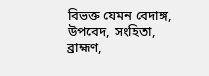বিভক্ত যেমন বেদাঙ্গ, উপবেদ, সংহিতা,  ব্রাহ্মণ,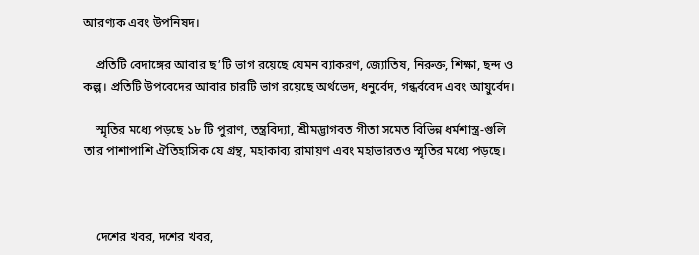আরণ্যক এবং উপনিষদ।

    প্রতিটি বেদাঙ্গের আবার ছ’টি ভাগ রয়েছে যেমন ব্যাকরণ, জ্যোতিষ, নিরুক্ত, শিক্ষা, ছন্দ ও কল্প। প্রতিটি উপবেদের আবার চারটি ভাগ রয়েছে অর্থভেদ, ধনুর্বেদ, গন্ধর্ববেদ এবং আয়ুর্বেদ।

    স্মৃতির মধ্যে পড়ছে ১৮ টি পুরাণ, তন্ত্রবিদ্যা, শ্রীমদ্ভাগবত গীতা সমেত বিভিন্ন ধর্মশাস্ত্র-গুলি তার পাশাপাশি ঐতিহাসিক যে গ্রন্থ, মহাকাব্য রামায়ণ এবং মহাভারতও স্মৃতির মধ্যে পড়ছে।



    দেশের খবর, দশের খবর,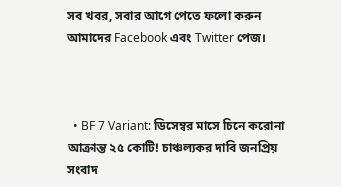সব খবর, সবার আগে পেতে ফলো করুন আমাদের Facebook এবং Twitter পেজ।



  • BF 7 Variant: ডিসেম্বর মাসে চিনে করোনা আক্রান্ত ২৫ কোটি! চাঞ্চল্যকর দাবি জনপ্রিয় সংবাদ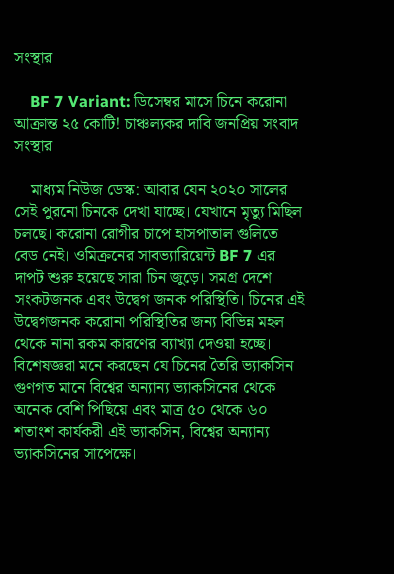সংস্থার

    BF 7 Variant: ডিসেম্বর মাসে চিনে করোনা আক্রান্ত ২৫ কোটি! চাঞ্চল্যকর দাবি জনপ্রিয় সংবাদ সংস্থার

    মাধ্যম নিউজ ডেস্ক: আবার যেন ২০২০ সালের সেই পুরনো চিনকে দেখা যাচ্ছে। যেখানে মৃত্যু মিছিল চলছে। করোনা রোগীর চাপে হাসপাতাল গুলিতে বেড নেই। ওমিক্রনের সাবভ্যারিয়েন্ট BF 7 এর দাপট শুরু হয়েছে সারা চিন জুড়ে। সমগ্র দেশে সংকটজনক এবং উদ্বেগ জনক পরিস্থিতি। চিনের এই উদ্বেগজনক করোনা পরিস্থিতির জন্য বিভিন্ন মহল থেকে নানা রকম কারণের ব্যাখ্যা দেওয়া হচ্ছে। বিশেষজ্ঞরা মনে করছেন যে চিনের তৈরি ভ্যাকসিন গুণগত মানে বিশ্বের অন্যান্য ভ্যাকসিনের থেকে অনেক বেশি পিছিয়ে এবং মাত্র ৫০ থেকে ৬০ শতাংশ কার্যকরী এই ভ্যাকসিন, বিশ্বের অন্যান্য ভ্যাকসিনের সাপেক্ষে।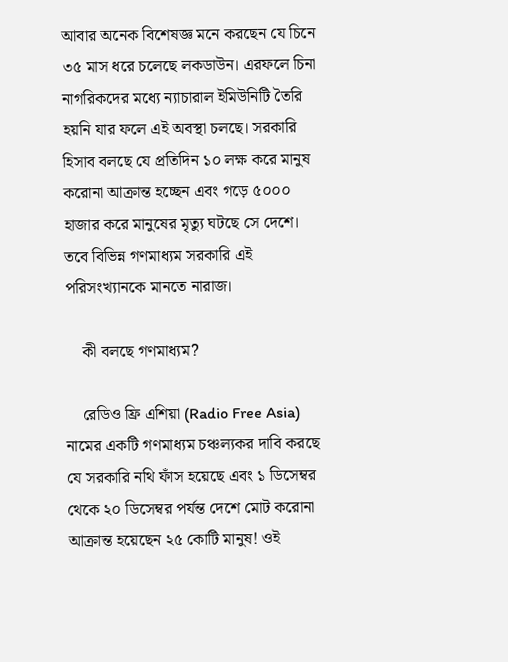আবার অনেক বিশেষজ্ঞ মনে করছেন যে চিনে ৩৫ মাস ধরে চলেছে লকডাউন। এরফলে চিনা নাগরিকদের মধ্যে ন্যাচারাল ইমিউনিটি তৈরি হয়নি যার ফলে এই অবস্থা চলছে। সরকারি হিসাব বলছে যে প্রতিদিন ১০ লক্ষ করে মানুষ করোনা আক্রান্ত হচ্ছেন এবং গড়ে ৫০০০ হাজার করে মানুষের মৃত্যু ঘটছে সে দেশে। তবে বিভিন্ন গণমাধ্যম সরকারি এই পরিসংখ্যানকে মানতে নারাজ।

    কী বলছে গণমাধ্যম?

    রেডিও ফ্রি এশিয়া (Radio Free Asia) নামের একটি গণমাধ্যম চঞ্চল্যকর দাবি করছে যে সরকারি নথি ফাঁস হয়েছে এবং ১ ডিসেম্বর থেকে ২০ ডিসেম্বর পর্যন্ত দেশে মোট করোনা আক্রান্ত হয়েছেন ২৫ কোটি মানুষ! ওই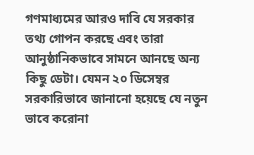গণমাধ্যমের আরও দাবি যে সরকার তথ্য গোপন করছে এবং তারা আনুষ্ঠানিকভাবে সামনে আনছে অন্য কিছু ডেটা। যেমন ২০ ডিসেম্বর সরকারিভাবে জানানো হয়েছে যে নতুন ভাবে করোনা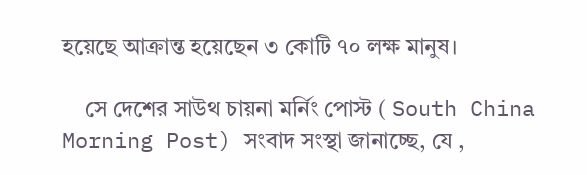হয়েছে আক্রান্ত হয়েছেন ৩ কোটি ৭০ লক্ষ মানুষ।

    সে দেশের সাউথ চায়না মর্নিং পোস্ট ( South China Morning Post) সংবাদ সংস্থা জানাচ্ছে, যে ,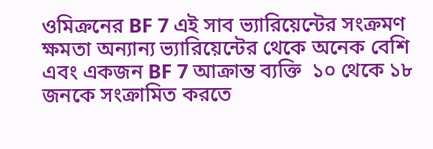ওমিক্রনের BF 7 এই সাব ভ্যারিয়েন্টের সংক্রমণ ক্ষমতা অন্যান্য ভ্যারিয়েন্টের থেকে অনেক বেশি এবং একজন BF 7 আক্রান্ত ব্যক্তি  ১০ থেকে ১৮ জনকে সংক্রামিত করতে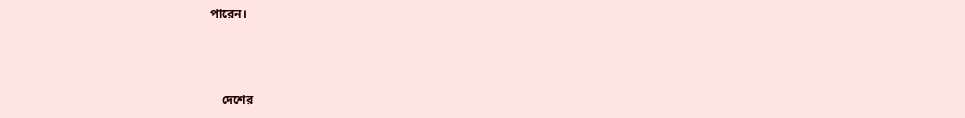পারেন।



    দেশের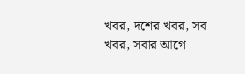খবর, দশের খবর, সব খবর, সবার আগে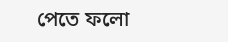পেতে ফলো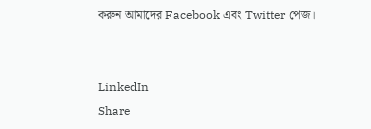করুন আমাদের Facebook এবং Twitter পেজ।


LinkedIn
Share